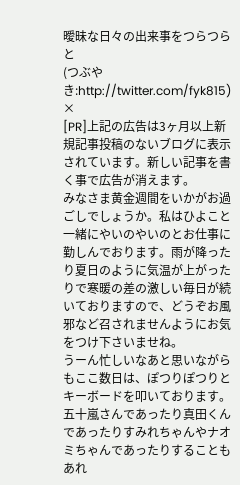曖昧な日々の出来事をつらつらと
(つぶやき:http://twitter.com/fyk815)
×
[PR]上記の広告は3ヶ月以上新規記事投稿のないブログに表示されています。新しい記事を書く事で広告が消えます。
みなさま黄金週間をいかがお過ごしでしょうか。私はひよこと一緒にやいのやいのとお仕事に勤しんでおります。雨が降ったり夏日のように気温が上がったりで寒暖の差の激しい毎日が続いておりますので、どうぞお風邪など召されませんようにお気をつけ下さいませね。
うーん忙しいなあと思いながらもここ数日は、ぽつりぽつりとキーボードを叩いております。五十嵐さんであったり真田くんであったりすみれちゃんやナオミちゃんであったりすることもあれ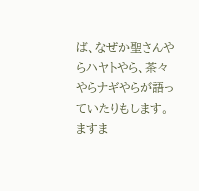ば、なぜか聖さんやらハヤトやら、茶々やらナギやらが語っていたりもします。ますま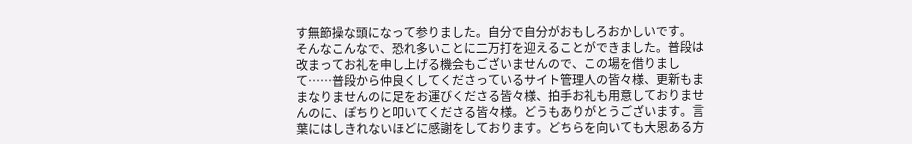す無節操な頭になって参りました。自分で自分がおもしろおかしいです。
そんなこんなで、恐れ多いことに二万打を迎えることができました。普段は改まってお礼を申し上げる機会もございませんので、この場を借りまして……普段から仲良くしてくださっているサイト管理人の皆々様、更新もままなりませんのに足をお運びくださる皆々様、拍手お礼も用意しておりませんのに、ぽちりと叩いてくださる皆々様。どうもありがとうございます。言葉にはしきれないほどに感謝をしております。どちらを向いても大恩ある方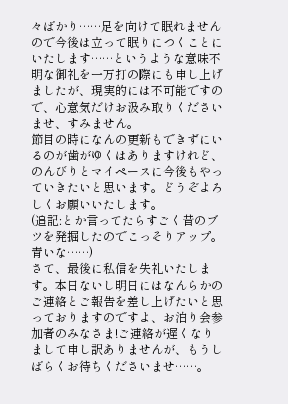々ばかり……足を向けて眠れませんので今後は立って眠りにつくことにいたします……というような意味不明な御礼を一万打の際にも申し上げましたが、現実的には不可能ですので、心意気だけお汲み取りくださいませ、すみません。
節目の時になんの更新もできずにいるのが歯がゆくはありますけれど、のんびりとマイペースに今後もやっていきたいと思います。どうぞよろしくお願いいたします。
(追記:とか言ってたらすごく昔のブツを発掘したのでこっそりアップ。青いな……)
さて、最後に私信を失礼いたします。本日ないし明日にはなんらかのご連絡とご報告を差し上げたいと思っておりますのですよ、お泊り会参加者のみなさま!ご連絡が遅くなりまして申し訳ありませんが、もうしばらくお待ちくださいませ……。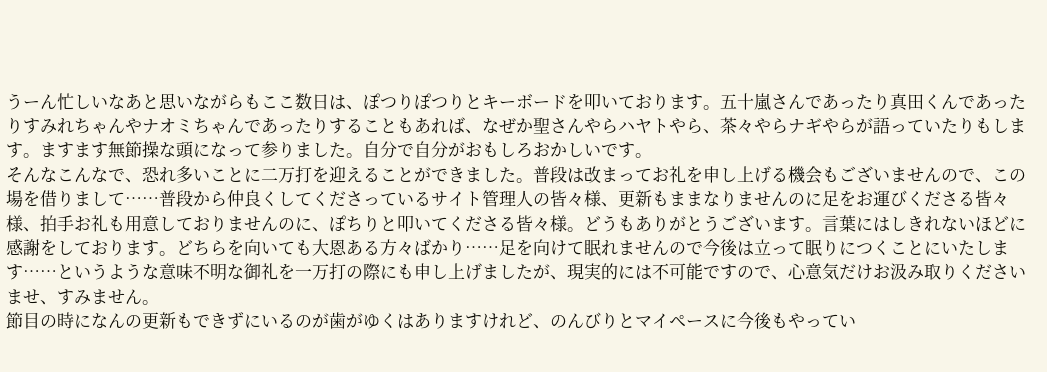うーん忙しいなあと思いながらもここ数日は、ぽつりぽつりとキーボードを叩いております。五十嵐さんであったり真田くんであったりすみれちゃんやナオミちゃんであったりすることもあれば、なぜか聖さんやらハヤトやら、茶々やらナギやらが語っていたりもします。ますます無節操な頭になって参りました。自分で自分がおもしろおかしいです。
そんなこんなで、恐れ多いことに二万打を迎えることができました。普段は改まってお礼を申し上げる機会もございませんので、この場を借りまして……普段から仲良くしてくださっているサイト管理人の皆々様、更新もままなりませんのに足をお運びくださる皆々様、拍手お礼も用意しておりませんのに、ぽちりと叩いてくださる皆々様。どうもありがとうございます。言葉にはしきれないほどに感謝をしております。どちらを向いても大恩ある方々ばかり……足を向けて眠れませんので今後は立って眠りにつくことにいたします……というような意味不明な御礼を一万打の際にも申し上げましたが、現実的には不可能ですので、心意気だけお汲み取りくださいませ、すみません。
節目の時になんの更新もできずにいるのが歯がゆくはありますけれど、のんびりとマイペースに今後もやってい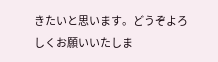きたいと思います。どうぞよろしくお願いいたしま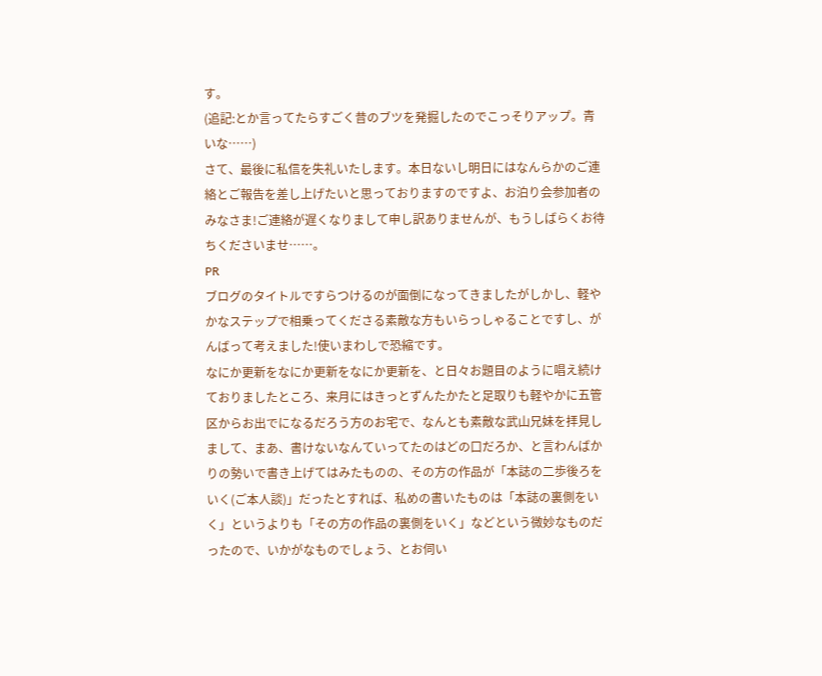す。
(追記:とか言ってたらすごく昔のブツを発掘したのでこっそりアップ。青いな……)
さて、最後に私信を失礼いたします。本日ないし明日にはなんらかのご連絡とご報告を差し上げたいと思っておりますのですよ、お泊り会参加者のみなさま!ご連絡が遅くなりまして申し訳ありませんが、もうしばらくお待ちくださいませ……。
PR
ブログのタイトルですらつけるのが面倒になってきましたがしかし、軽やかなステップで相乗ってくださる素敵な方もいらっしゃることですし、がんばって考えました!使いまわしで恐縮です。
なにか更新をなにか更新をなにか更新を、と日々お題目のように唱え続けておりましたところ、来月にはきっとずんたかたと足取りも軽やかに五管区からお出でになるだろう方のお宅で、なんとも素敵な武山兄妹を拝見しまして、まあ、書けないなんていってたのはどの口だろか、と言わんばかりの勢いで書き上げてはみたものの、その方の作品が「本誌の二歩後ろをいく(ご本人談)」だったとすれば、私めの書いたものは「本誌の裏側をいく」というよりも「その方の作品の裏側をいく」などという微妙なものだったので、いかがなものでしょう、とお伺い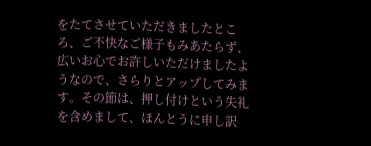をたてさせていただきましたところ、ご不快なご様子もみあたらず、広いお心でお許しいただけましたようなので、さらりとアップしてみます。その節は、押し付けという失礼を含めまして、ほんとうに申し訳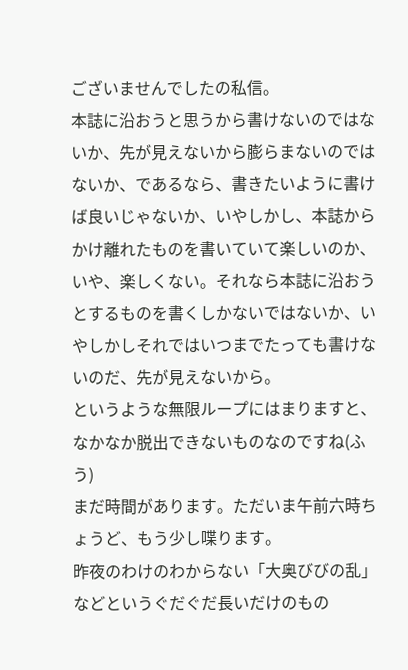ございませんでしたの私信。
本誌に沿おうと思うから書けないのではないか、先が見えないから膨らまないのではないか、であるなら、書きたいように書けば良いじゃないか、いやしかし、本誌からかけ離れたものを書いていて楽しいのか、いや、楽しくない。それなら本誌に沿おうとするものを書くしかないではないか、いやしかしそれではいつまでたっても書けないのだ、先が見えないから。
というような無限ループにはまりますと、なかなか脱出できないものなのですね(ふう)
まだ時間があります。ただいま午前六時ちょうど、もう少し喋ります。
昨夜のわけのわからない「大奥びびの乱」などというぐだぐだ長いだけのもの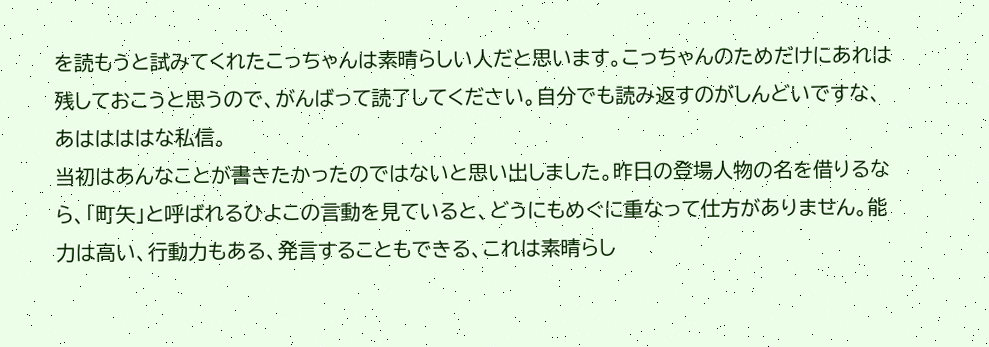を読もうと試みてくれたこっちゃんは素晴らしい人だと思います。こっちゃんのためだけにあれは残しておこうと思うので、がんばって読了してください。自分でも読み返すのがしんどいですな、あははははな私信。
当初はあんなことが書きたかったのではないと思い出しました。昨日の登場人物の名を借りるなら、「町矢」と呼ばれるひよこの言動を見ていると、どうにもめぐに重なって仕方がありません。能力は高い、行動力もある、発言することもできる、これは素晴らし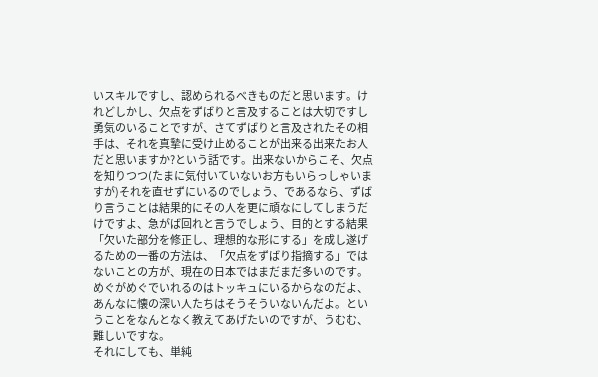いスキルですし、認められるべきものだと思います。けれどしかし、欠点をずばりと言及することは大切ですし勇気のいることですが、さてずばりと言及されたその相手は、それを真摯に受け止めることが出来る出来たお人だと思いますか?という話です。出来ないからこそ、欠点を知りつつ(たまに気付いていないお方もいらっしゃいますが)それを直せずにいるのでしょう、であるなら、ずばり言うことは結果的にその人を更に頑なにしてしまうだけですよ、急がば回れと言うでしょう、目的とする結果「欠いた部分を修正し、理想的な形にする」を成し遂げるための一番の方法は、「欠点をずばり指摘する」ではないことの方が、現在の日本ではまだまだ多いのです。めぐがめぐでいれるのはトッキュにいるからなのだよ、あんなに懐の深い人たちはそうそういないんだよ。ということをなんとなく教えてあげたいのですが、うむむ、難しいですな。
それにしても、単純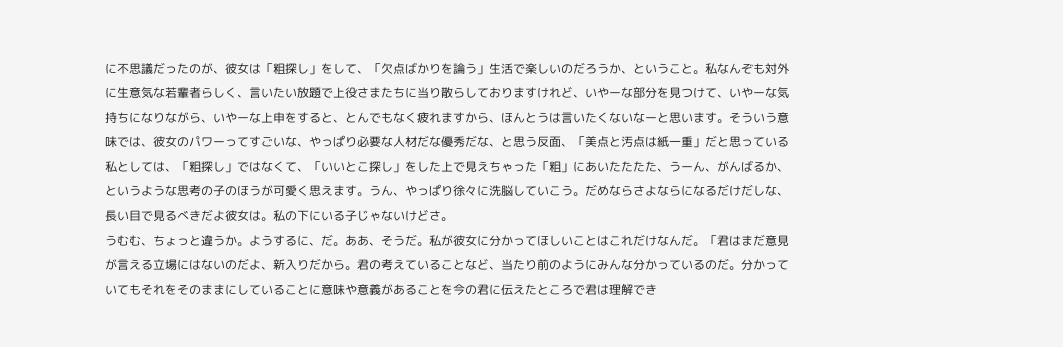に不思議だったのが、彼女は「粗探し」をして、「欠点ばかりを論う」生活で楽しいのだろうか、ということ。私なんぞも対外に生意気な若輩者らしく、言いたい放題で上役さまたちに当り散らしておりますけれど、いやーな部分を見つけて、いやーな気持ちになりながら、いやーな上申をすると、とんでもなく疲れますから、ほんとうは言いたくないなーと思います。そういう意味では、彼女のパワーってすごいな、やっぱり必要な人材だな優秀だな、と思う反面、「美点と汚点は紙一重」だと思っている私としては、「粗探し」ではなくて、「いいとこ探し」をした上で見えちゃった「粗」にあいたたたた、うーん、がんばるか、というような思考の子のほうが可愛く思えます。うん、やっぱり徐々に洗脳していこう。だめならさよならになるだけだしな、長い目で見るべきだよ彼女は。私の下にいる子じゃないけどさ。
うむむ、ちょっと違うか。ようするに、だ。ああ、そうだ。私が彼女に分かってほしいことはこれだけなんだ。「君はまだ意見が言える立場にはないのだよ、新入りだから。君の考えていることなど、当たり前のようにみんな分かっているのだ。分かっていてもそれをそのままにしていることに意味や意義があることを今の君に伝えたところで君は理解でき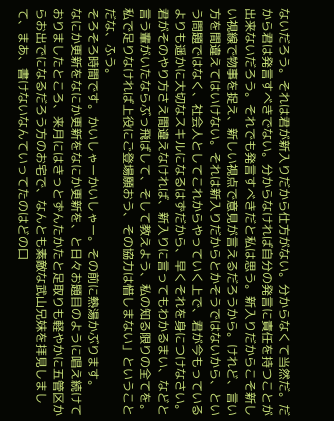ないだろう。それは君が新入りだから仕方がない。分からなくて当然だ。だから君は発言すべきでない。分からなければ自分の発言に責任を持つことが出来ないだろう。それでも発言すべきだと私は思う。新入りだからこそ新しい視線で物事を捉え、新しい視点で意見が言えるだろうから。けれど、言い方を間違えてはいけない。それは新入りだからとかそうではないから、という問題ではなく、社会人としてこれからやっていく上で、君が今もっているよりも遥かに大切なスキルになるはずだから、早くそれを身につけなさい。君がそのやり方さえ間違えなければ、新入りに言ってもわかるまい、などと言う輩がいたならぶっ飛ばして、そして教えよう、私の知る限りの全てを。私で足りなければ上役にご登場願おう、その協力は惜しまない」ということだな、ふう。
そろそろ時間です。かいしゃーかいしゃー。その前に熱湯かぶります。
なにか更新をなにか更新をなにか更新を、と日々お題目のように唱え続けておりましたところ、来月にはきっとずんたかたと足取りも軽やかに五管区からお出でになるだろう方のお宅で、なんとも素敵な武山兄妹を拝見しまして、まあ、書けないなんていってたのはどの口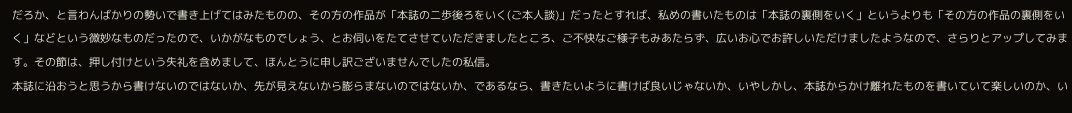だろか、と言わんばかりの勢いで書き上げてはみたものの、その方の作品が「本誌の二歩後ろをいく(ご本人談)」だったとすれば、私めの書いたものは「本誌の裏側をいく」というよりも「その方の作品の裏側をいく」などという微妙なものだったので、いかがなものでしょう、とお伺いをたてさせていただきましたところ、ご不快なご様子もみあたらず、広いお心でお許しいただけましたようなので、さらりとアップしてみます。その節は、押し付けという失礼を含めまして、ほんとうに申し訳ございませんでしたの私信。
本誌に沿おうと思うから書けないのではないか、先が見えないから膨らまないのではないか、であるなら、書きたいように書けば良いじゃないか、いやしかし、本誌からかけ離れたものを書いていて楽しいのか、い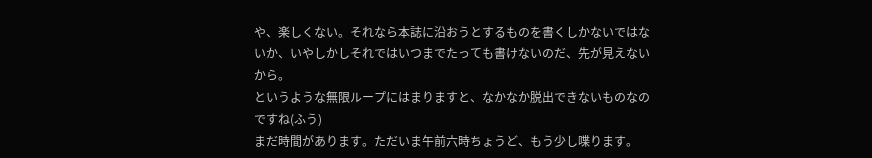や、楽しくない。それなら本誌に沿おうとするものを書くしかないではないか、いやしかしそれではいつまでたっても書けないのだ、先が見えないから。
というような無限ループにはまりますと、なかなか脱出できないものなのですね(ふう)
まだ時間があります。ただいま午前六時ちょうど、もう少し喋ります。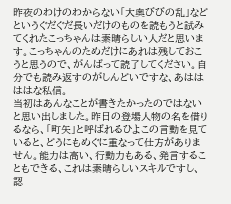昨夜のわけのわからない「大奥びびの乱」などというぐだぐだ長いだけのものを読もうと試みてくれたこっちゃんは素晴らしい人だと思います。こっちゃんのためだけにあれは残しておこうと思うので、がんばって読了してください。自分でも読み返すのがしんどいですな、あははははな私信。
当初はあんなことが書きたかったのではないと思い出しました。昨日の登場人物の名を借りるなら、「町矢」と呼ばれるひよこの言動を見ていると、どうにもめぐに重なって仕方がありません。能力は高い、行動力もある、発言することもできる、これは素晴らしいスキルですし、認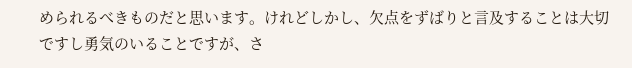められるべきものだと思います。けれどしかし、欠点をずばりと言及することは大切ですし勇気のいることですが、さ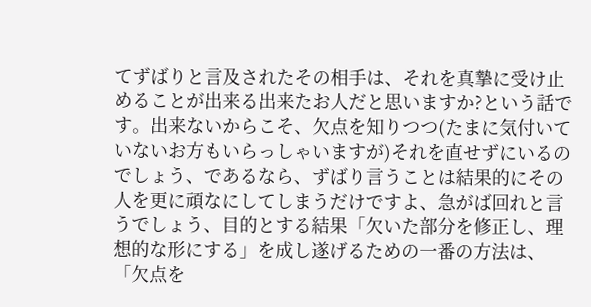てずばりと言及されたその相手は、それを真摯に受け止めることが出来る出来たお人だと思いますか?という話です。出来ないからこそ、欠点を知りつつ(たまに気付いていないお方もいらっしゃいますが)それを直せずにいるのでしょう、であるなら、ずばり言うことは結果的にその人を更に頑なにしてしまうだけですよ、急がば回れと言うでしょう、目的とする結果「欠いた部分を修正し、理想的な形にする」を成し遂げるための一番の方法は、「欠点を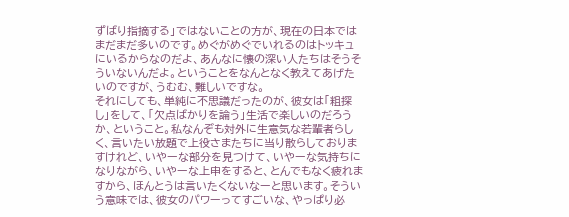ずばり指摘する」ではないことの方が、現在の日本ではまだまだ多いのです。めぐがめぐでいれるのはトッキュにいるからなのだよ、あんなに懐の深い人たちはそうそういないんだよ。ということをなんとなく教えてあげたいのですが、うむむ、難しいですな。
それにしても、単純に不思議だったのが、彼女は「粗探し」をして、「欠点ばかりを論う」生活で楽しいのだろうか、ということ。私なんぞも対外に生意気な若輩者らしく、言いたい放題で上役さまたちに当り散らしておりますけれど、いやーな部分を見つけて、いやーな気持ちになりながら、いやーな上申をすると、とんでもなく疲れますから、ほんとうは言いたくないなーと思います。そういう意味では、彼女のパワーってすごいな、やっぱり必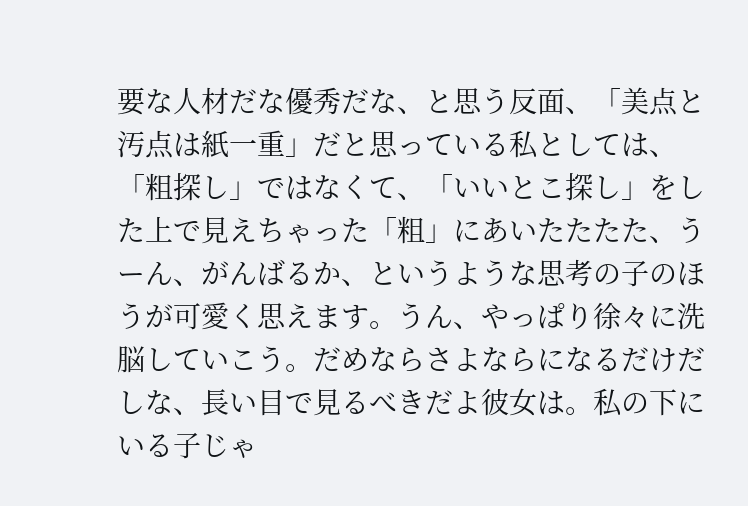要な人材だな優秀だな、と思う反面、「美点と汚点は紙一重」だと思っている私としては、「粗探し」ではなくて、「いいとこ探し」をした上で見えちゃった「粗」にあいたたたた、うーん、がんばるか、というような思考の子のほうが可愛く思えます。うん、やっぱり徐々に洗脳していこう。だめならさよならになるだけだしな、長い目で見るべきだよ彼女は。私の下にいる子じゃ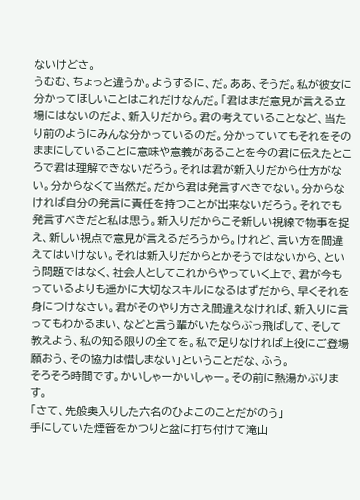ないけどさ。
うむむ、ちょっと違うか。ようするに、だ。ああ、そうだ。私が彼女に分かってほしいことはこれだけなんだ。「君はまだ意見が言える立場にはないのだよ、新入りだから。君の考えていることなど、当たり前のようにみんな分かっているのだ。分かっていてもそれをそのままにしていることに意味や意義があることを今の君に伝えたところで君は理解できないだろう。それは君が新入りだから仕方がない。分からなくて当然だ。だから君は発言すべきでない。分からなければ自分の発言に責任を持つことが出来ないだろう。それでも発言すべきだと私は思う。新入りだからこそ新しい視線で物事を捉え、新しい視点で意見が言えるだろうから。けれど、言い方を間違えてはいけない。それは新入りだからとかそうではないから、という問題ではなく、社会人としてこれからやっていく上で、君が今もっているよりも遥かに大切なスキルになるはずだから、早くそれを身につけなさい。君がそのやり方さえ間違えなければ、新入りに言ってもわかるまい、などと言う輩がいたならぶっ飛ばして、そして教えよう、私の知る限りの全てを。私で足りなければ上役にご登場願おう、その協力は惜しまない」ということだな、ふう。
そろそろ時間です。かいしゃーかいしゃー。その前に熱湯かぶります。
「さて、先般奥入りした六名のひよこのことだがのう」
手にしていた煙管をかつりと盆に打ち付けて滝山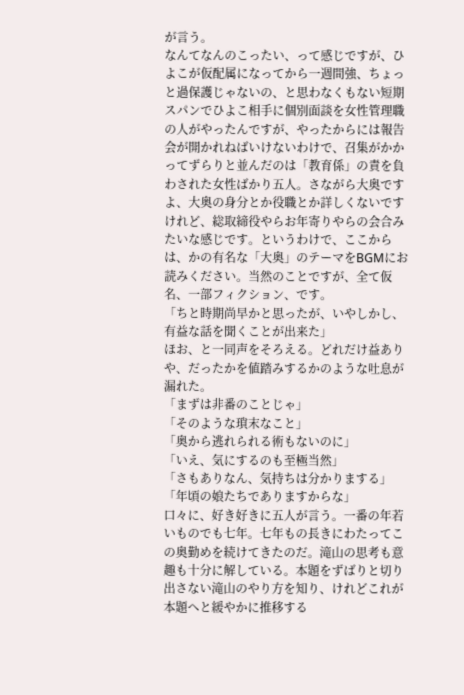が言う。
なんてなんのこったい、って感じですが、ひよこが仮配属になってから一週間強、ちょっと過保護じゃないの、と思わなくもない短期スパンでひよこ相手に個別面談を女性管理職の人がやったんですが、やったからには報告会が開かれねばいけないわけで、召集がかかってずらりと並んだのは「教育係」の責を負わされた女性ばかり五人。さながら大奥ですよ、大奥の身分とか役職とか詳しくないですけれど、総取締役やらお年寄りやらの会合みたいな感じです。というわけで、ここからは、かの有名な「大奥」のテーマをBGMにお読みください。当然のことですが、全て仮名、一部フィクション、です。
「ちと時期尚早かと思ったが、いやしかし、有益な話を聞くことが出来た」
ほお、と一同声をそろえる。どれだけ益ありや、だったかを値踏みするかのような吐息が漏れた。
「まずは非番のことじゃ」
「そのような瑣末なこと」
「奥から逃れられる術もないのに」
「いえ、気にするのも至極当然」
「さもありなん、気持ちは分かりまする」
「年頃の娘たちでありますからな」
口々に、好き好きに五人が言う。一番の年若いものでも七年。七年もの長きにわたってこの奥勤めを続けてきたのだ。滝山の思考も意趣も十分に解している。本題をずばりと切り出さない滝山のやり方を知り、けれどこれが本題へと緩やかに推移する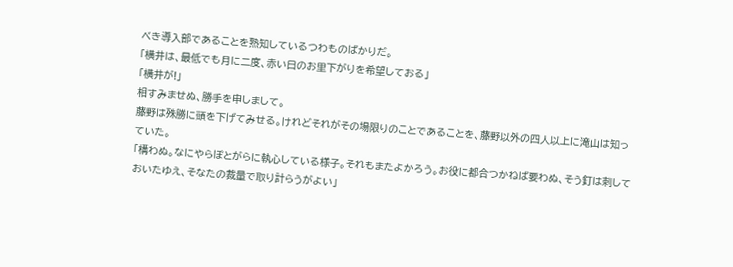べき導入部であることを熟知しているつわものばかりだ。
「横井は、最低でも月に二度、赤い日のお里下がりを希望しておる」
「横井が!」
相すみませぬ、勝手を申しまして。
藤野は殊勝に頭を下げてみせる。けれどそれがその場限りのことであることを、藤野以外の四人以上に滝山は知っていた。
「構わぬ。なにやらぽとがらに執心している様子。それもまたよかろう。お役に都合つかねば要わぬ、そう釘は刺しておいたゆえ、そなたの裁量で取り計らうがよい」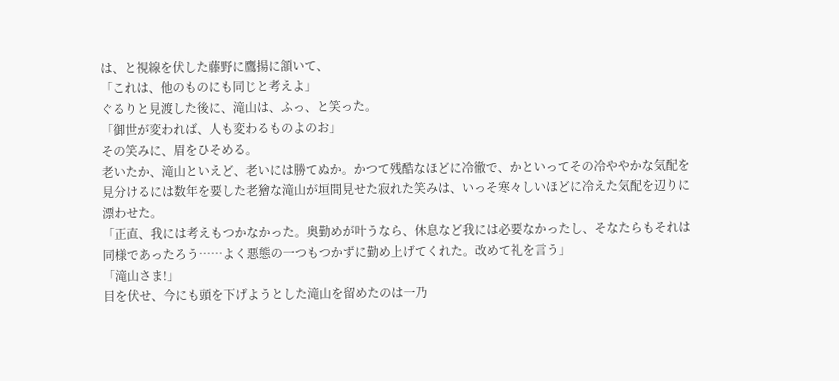は、と視線を伏した藤野に鷹揚に頷いて、
「これは、他のものにも同じと考えよ」
ぐるりと見渡した後に、滝山は、ふっ、と笑った。
「御世が変われば、人も変わるものよのお」
その笑みに、眉をひそめる。
老いたか、滝山といえど、老いには勝てぬか。かつて残酷なほどに冷徹で、かといってその冷ややかな気配を見分けるには数年を要した老獪な滝山が垣間見せた寂れた笑みは、いっそ寒々しいほどに冷えた気配を辺りに漂わせた。
「正直、我には考えもつかなかった。奥勤めが叶うなら、休息など我には必要なかったし、そなたらもそれは同様であったろう……よく悪態の一つもつかずに勤め上げてくれた。改めて礼を言う」
「滝山さま!」
目を伏せ、今にも頭を下げようとした滝山を留めたのは一乃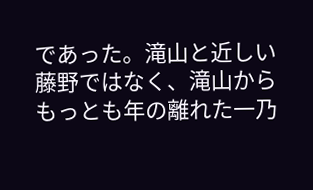であった。滝山と近しい藤野ではなく、滝山からもっとも年の離れた一乃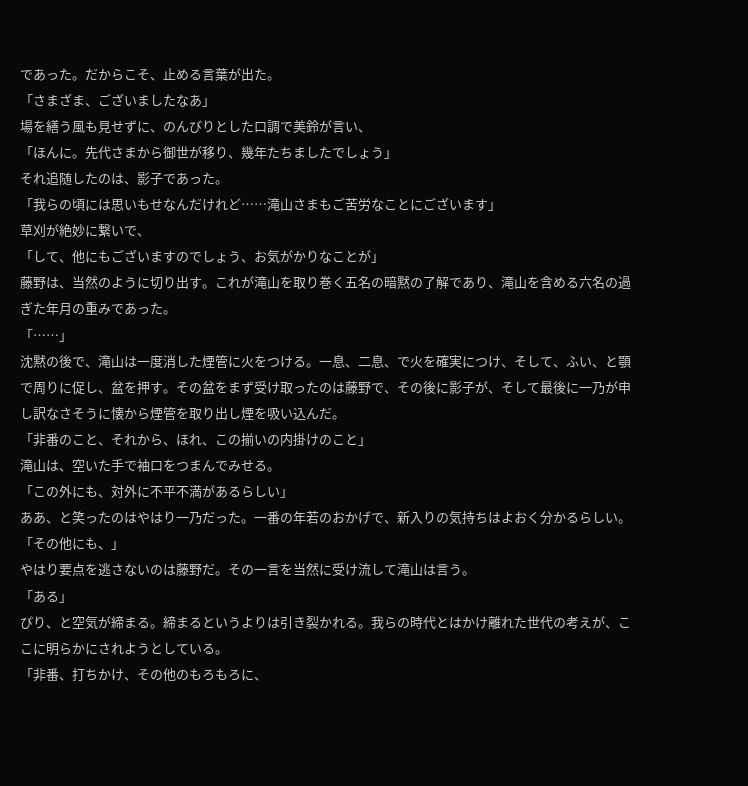であった。だからこそ、止める言葉が出た。
「さまざま、ございましたなあ」
場を繕う風も見せずに、のんびりとした口調で美鈴が言い、
「ほんに。先代さまから御世が移り、幾年たちましたでしょう」
それ追随したのは、影子であった。
「我らの頃には思いもせなんだけれど……滝山さまもご苦労なことにございます」
草刈が絶妙に繋いで、
「して、他にもございますのでしょう、お気がかりなことが」
藤野は、当然のように切り出す。これが滝山を取り巻く五名の暗黙の了解であり、滝山を含める六名の過ぎた年月の重みであった。
「……」
沈黙の後で、滝山は一度消した煙管に火をつける。一息、二息、で火を確実につけ、そして、ふい、と顎で周りに促し、盆を押す。その盆をまず受け取ったのは藤野で、その後に影子が、そして最後に一乃が申し訳なさそうに懐から煙管を取り出し煙を吸い込んだ。
「非番のこと、それから、ほれ、この揃いの内掛けのこと」
滝山は、空いた手で袖口をつまんでみせる。
「この外にも、対外に不平不満があるらしい」
ああ、と笑ったのはやはり一乃だった。一番の年若のおかげで、新入りの気持ちはよおく分かるらしい。
「その他にも、」
やはり要点を逃さないのは藤野だ。その一言を当然に受け流して滝山は言う。
「ある」
ぴり、と空気が締まる。締まるというよりは引き裂かれる。我らの時代とはかけ離れた世代の考えが、ここに明らかにされようとしている。
「非番、打ちかけ、その他のもろもろに、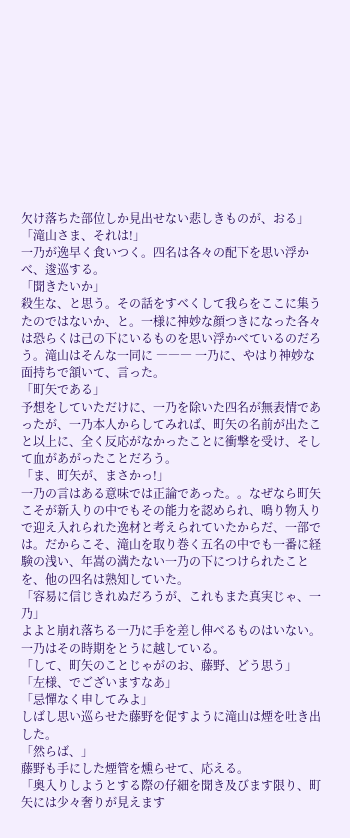欠け落ちた部位しか見出せない悲しきものが、おる」
「滝山さま、それは!」
一乃が逸早く食いつく。四名は各々の配下を思い浮かべ、逡巡する。
「聞きたいか」
殺生な、と思う。その話をすべくして我らをここに集うたのではないか、と。一様に神妙な顔つきになった各々は恐らくは己の下にいるものを思い浮かべているのだろう。滝山はそんな一同に ――― 一乃に、やはり神妙な面持ちで頷いて、言った。
「町矢である」
予想をしていただけに、一乃を除いた四名が無表情であったが、一乃本人からしてみれば、町矢の名前が出たこと以上に、全く反応がなかったことに衝撃を受け、そして血があがったことだろう。
「ま、町矢が、まさかっ!」
一乃の言はある意味では正論であった。。なぜなら町矢こそが新入りの中でもその能力を認められ、鳴り物入りで迎え入れられた逸材と考えられていたからだ、一部では。だからこそ、滝山を取り巻く五名の中でも一番に経験の浅い、年嵩の満たない一乃の下につけられたことを、他の四名は熟知していた。
「容易に信じきれぬだろうが、これもまた真実じゃ、一乃」
よよと崩れ落ちる一乃に手を差し伸べるものはいない。一乃はその時期をとうに越している。
「して、町矢のことじゃがのお、藤野、どう思う」
「左様、でございますなあ」
「忌憚なく申してみよ」
しばし思い巡らせた藤野を促すように滝山は煙を吐き出した。
「然らば、」
藤野も手にした煙管を燻らせて、応える。
「奥入りしようとする際の仔細を聞き及びます限り、町矢には少々奢りが見えます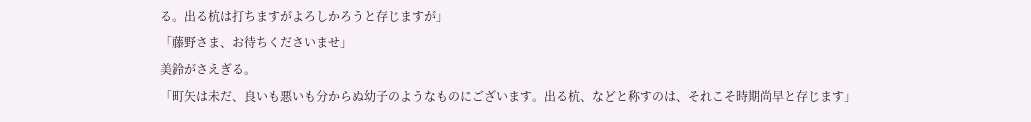る。出る杭は打ちますがよろしかろうと存じますが」
「藤野さま、お待ちくださいませ」
美鈴がさえぎる。
「町矢は未だ、良いも悪いも分からぬ幼子のようなものにございます。出る杭、などと称すのは、それこそ時期尚早と存じます」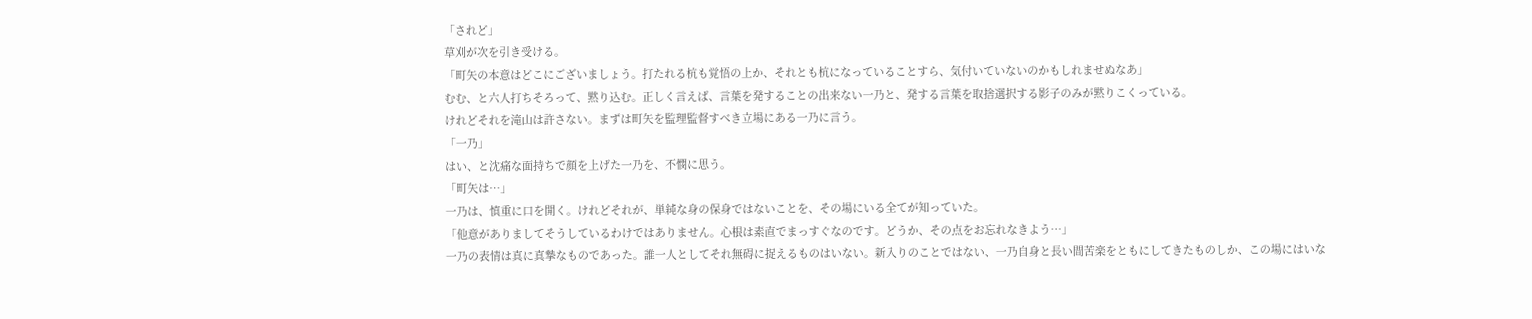「されど」
草刈が次を引き受ける。
「町矢の本意はどこにございましょう。打たれる杭も覚悟の上か、それとも杭になっていることすら、気付いていないのかもしれませぬなあ」
むむ、と六人打ちそろって、黙り込む。正しく言えば、言葉を発することの出来ない一乃と、発する言葉を取捨選択する影子のみが黙りこくっている。
けれどそれを滝山は許さない。まずは町矢を監理監督すべき立場にある一乃に言う。
「一乃」
はい、と沈痛な面持ちで顔を上げた一乃を、不憫に思う。
「町矢は…」
一乃は、慎重に口を開く。けれどそれが、単純な身の保身ではないことを、その場にいる全てが知っていた。
「他意がありましてそうしているわけではありません。心根は素直でまっすぐなのです。どうか、その点をお忘れなきよう…」
一乃の表情は真に真摯なものであった。誰一人としてそれ無碍に捉えるものはいない。新入りのことではない、一乃自身と長い間苦楽をともにしてきたものしか、この場にはいな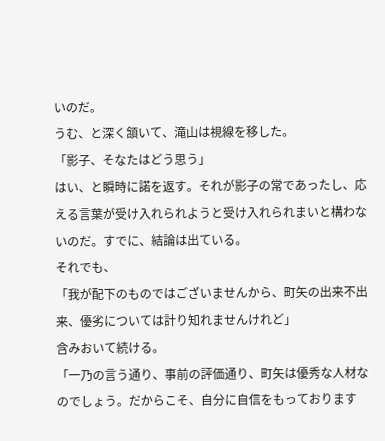いのだ。
うむ、と深く頷いて、滝山は視線を移した。
「影子、そなたはどう思う」
はい、と瞬時に諾を返す。それが影子の常であったし、応える言葉が受け入れられようと受け入れられまいと構わないのだ。すでに、結論は出ている。
それでも、
「我が配下のものではございませんから、町矢の出来不出来、優劣については計り知れませんけれど」
含みおいて続ける。
「一乃の言う通り、事前の評価通り、町矢は優秀な人材なのでしょう。だからこそ、自分に自信をもっております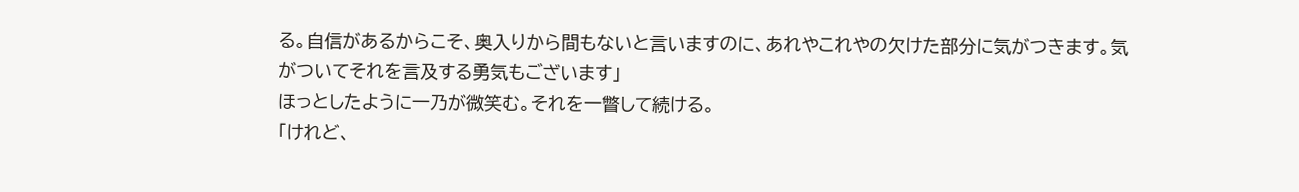る。自信があるからこそ、奥入りから間もないと言いますのに、あれやこれやの欠けた部分に気がつきます。気がついてそれを言及する勇気もございます」
ほっとしたように一乃が微笑む。それを一瞥して続ける。
「けれど、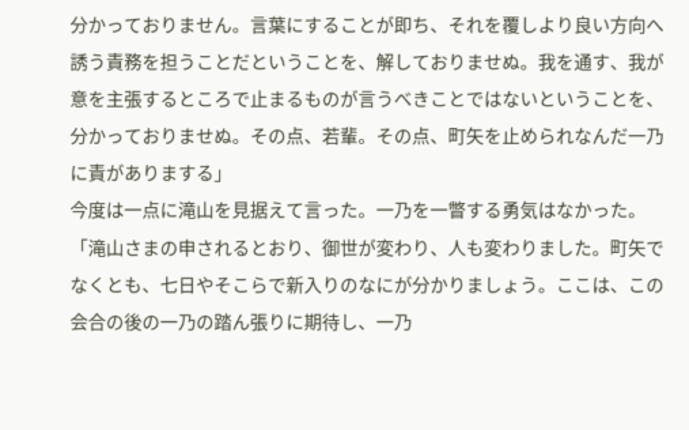分かっておりません。言葉にすることが即ち、それを覆しより良い方向へ誘う責務を担うことだということを、解しておりませぬ。我を通す、我が意を主張するところで止まるものが言うべきことではないということを、分かっておりませぬ。その点、若輩。その点、町矢を止められなんだ一乃に責がありまする」
今度は一点に滝山を見据えて言った。一乃を一瞥する勇気はなかった。
「滝山さまの申されるとおり、御世が変わり、人も変わりました。町矢でなくとも、七日やそこらで新入りのなにが分かりましょう。ここは、この会合の後の一乃の踏ん張りに期待し、一乃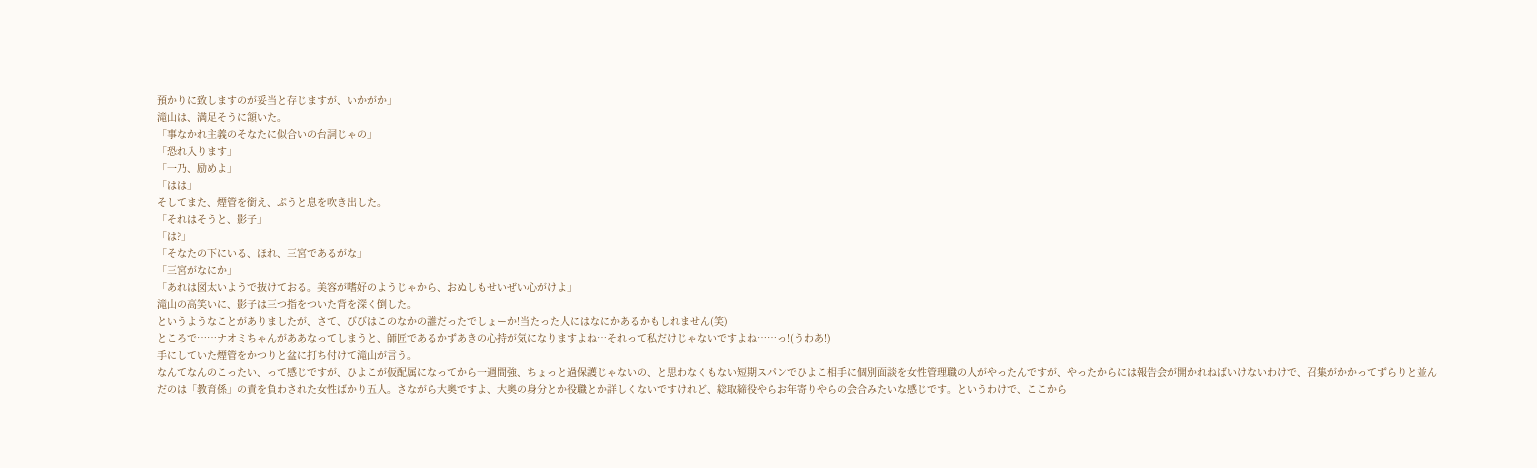預かりに致しますのが妥当と存じますが、いかがか」
滝山は、満足そうに頷いた。
「事なかれ主義のそなたに似合いの台詞じゃの」
「恐れ入ります」
「一乃、励めよ」
「はは」
そしてまた、煙管を銜え、ぷうと息を吹き出した。
「それはそうと、影子」
「は?」
「そなたの下にいる、ほれ、三宮であるがな」
「三宮がなにか」
「あれは図太いようで抜けておる。美容が嗜好のようじゃから、おぬしもせいぜい心がけよ」
滝山の高笑いに、影子は三つ指をついた背を深く倒した。
というようなことがありましたが、さて、びびはこのなかの誰だったでしょーか!当たった人にはなにかあるかもしれません(笑)
ところで……ナオミちゃんがああなってしまうと、師匠であるかずあきの心持が気になりますよね…それって私だけじゃないですよね……っ!(うわあ!)
手にしていた煙管をかつりと盆に打ち付けて滝山が言う。
なんてなんのこったい、って感じですが、ひよこが仮配属になってから一週間強、ちょっと過保護じゃないの、と思わなくもない短期スパンでひよこ相手に個別面談を女性管理職の人がやったんですが、やったからには報告会が開かれねばいけないわけで、召集がかかってずらりと並んだのは「教育係」の責を負わされた女性ばかり五人。さながら大奥ですよ、大奥の身分とか役職とか詳しくないですけれど、総取締役やらお年寄りやらの会合みたいな感じです。というわけで、ここから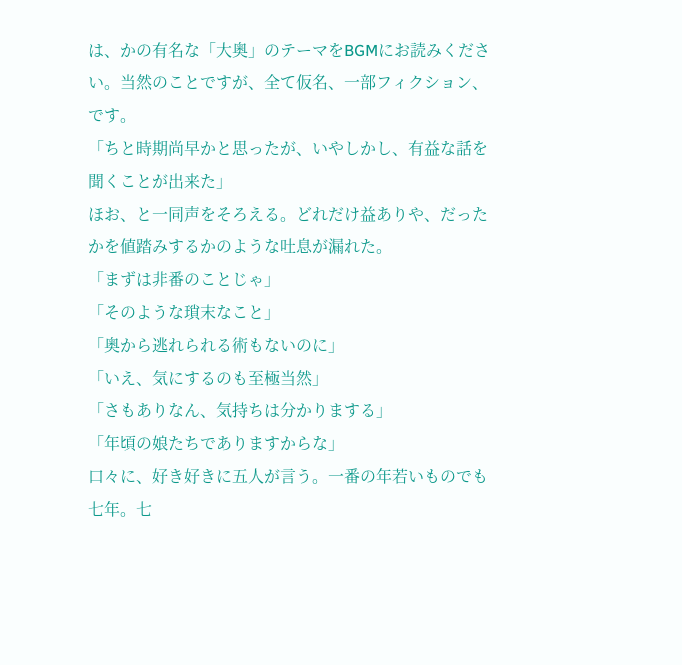は、かの有名な「大奥」のテーマをBGMにお読みください。当然のことですが、全て仮名、一部フィクション、です。
「ちと時期尚早かと思ったが、いやしかし、有益な話を聞くことが出来た」
ほお、と一同声をそろえる。どれだけ益ありや、だったかを値踏みするかのような吐息が漏れた。
「まずは非番のことじゃ」
「そのような瑣末なこと」
「奥から逃れられる術もないのに」
「いえ、気にするのも至極当然」
「さもありなん、気持ちは分かりまする」
「年頃の娘たちでありますからな」
口々に、好き好きに五人が言う。一番の年若いものでも七年。七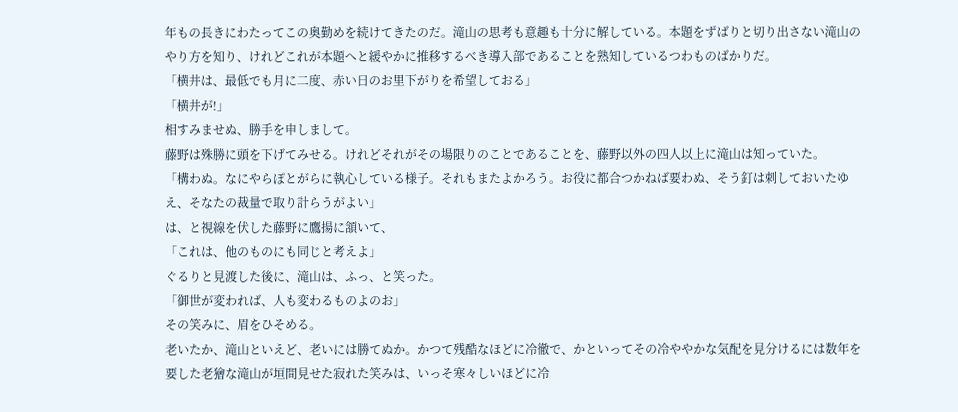年もの長きにわたってこの奥勤めを続けてきたのだ。滝山の思考も意趣も十分に解している。本題をずばりと切り出さない滝山のやり方を知り、けれどこれが本題へと緩やかに推移するべき導入部であることを熟知しているつわものばかりだ。
「横井は、最低でも月に二度、赤い日のお里下がりを希望しておる」
「横井が!」
相すみませぬ、勝手を申しまして。
藤野は殊勝に頭を下げてみせる。けれどそれがその場限りのことであることを、藤野以外の四人以上に滝山は知っていた。
「構わぬ。なにやらぽとがらに執心している様子。それもまたよかろう。お役に都合つかねば要わぬ、そう釘は刺しておいたゆえ、そなたの裁量で取り計らうがよい」
は、と視線を伏した藤野に鷹揚に頷いて、
「これは、他のものにも同じと考えよ」
ぐるりと見渡した後に、滝山は、ふっ、と笑った。
「御世が変われば、人も変わるものよのお」
その笑みに、眉をひそめる。
老いたか、滝山といえど、老いには勝てぬか。かつて残酷なほどに冷徹で、かといってその冷ややかな気配を見分けるには数年を要した老獪な滝山が垣間見せた寂れた笑みは、いっそ寒々しいほどに冷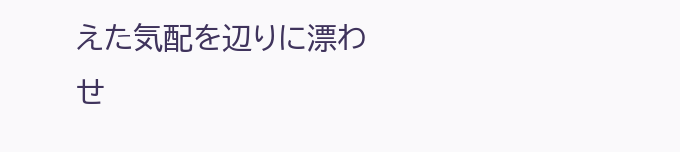えた気配を辺りに漂わせ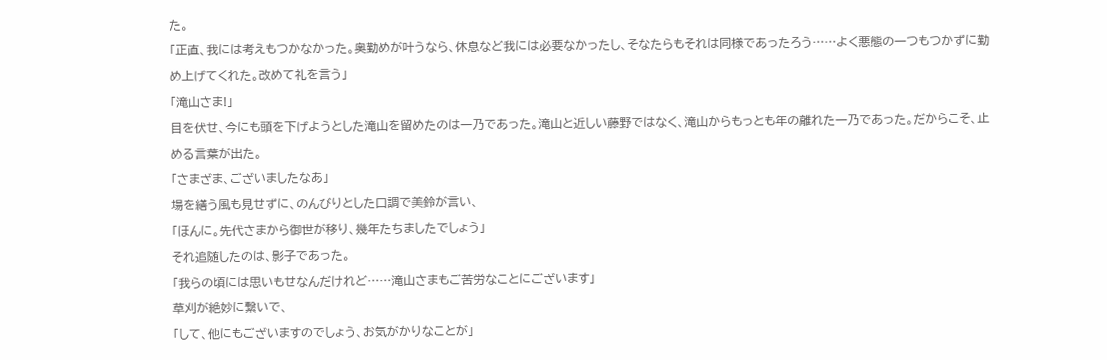た。
「正直、我には考えもつかなかった。奥勤めが叶うなら、休息など我には必要なかったし、そなたらもそれは同様であったろう……よく悪態の一つもつかずに勤め上げてくれた。改めて礼を言う」
「滝山さま!」
目を伏せ、今にも頭を下げようとした滝山を留めたのは一乃であった。滝山と近しい藤野ではなく、滝山からもっとも年の離れた一乃であった。だからこそ、止める言葉が出た。
「さまざま、ございましたなあ」
場を繕う風も見せずに、のんびりとした口調で美鈴が言い、
「ほんに。先代さまから御世が移り、幾年たちましたでしょう」
それ追随したのは、影子であった。
「我らの頃には思いもせなんだけれど……滝山さまもご苦労なことにございます」
草刈が絶妙に繋いで、
「して、他にもございますのでしょう、お気がかりなことが」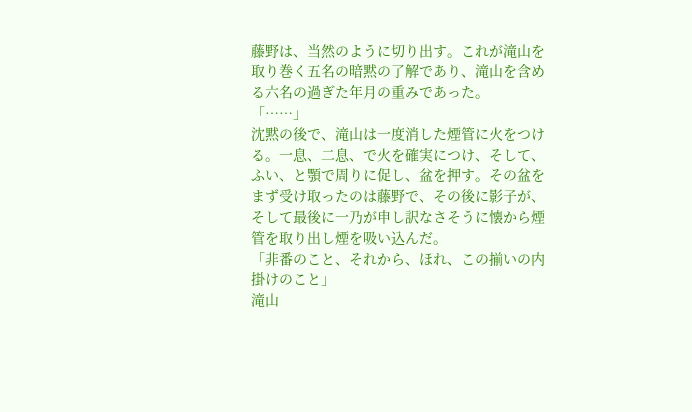藤野は、当然のように切り出す。これが滝山を取り巻く五名の暗黙の了解であり、滝山を含める六名の過ぎた年月の重みであった。
「……」
沈黙の後で、滝山は一度消した煙管に火をつける。一息、二息、で火を確実につけ、そして、ふい、と顎で周りに促し、盆を押す。その盆をまず受け取ったのは藤野で、その後に影子が、そして最後に一乃が申し訳なさそうに懐から煙管を取り出し煙を吸い込んだ。
「非番のこと、それから、ほれ、この揃いの内掛けのこと」
滝山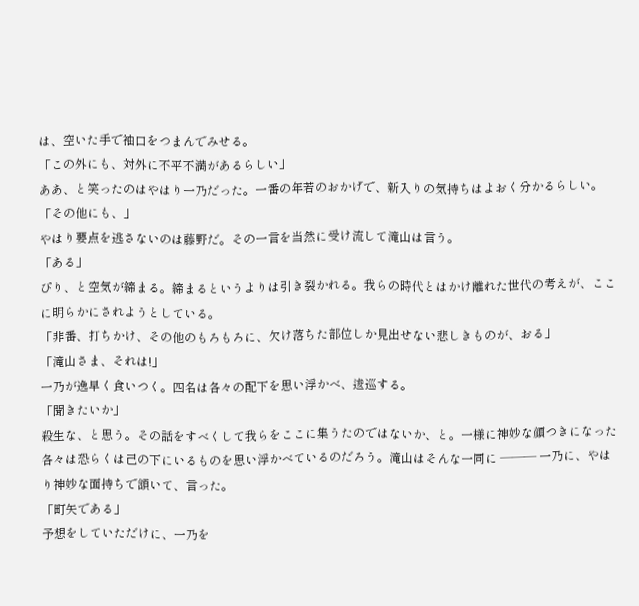は、空いた手で袖口をつまんでみせる。
「この外にも、対外に不平不満があるらしい」
ああ、と笑ったのはやはり一乃だった。一番の年若のおかげで、新入りの気持ちはよおく分かるらしい。
「その他にも、」
やはり要点を逃さないのは藤野だ。その一言を当然に受け流して滝山は言う。
「ある」
ぴり、と空気が締まる。締まるというよりは引き裂かれる。我らの時代とはかけ離れた世代の考えが、ここに明らかにされようとしている。
「非番、打ちかけ、その他のもろもろに、欠け落ちた部位しか見出せない悲しきものが、おる」
「滝山さま、それは!」
一乃が逸早く食いつく。四名は各々の配下を思い浮かべ、逡巡する。
「聞きたいか」
殺生な、と思う。その話をすべくして我らをここに集うたのではないか、と。一様に神妙な顔つきになった各々は恐らくは己の下にいるものを思い浮かべているのだろう。滝山はそんな一同に ――― 一乃に、やはり神妙な面持ちで頷いて、言った。
「町矢である」
予想をしていただけに、一乃を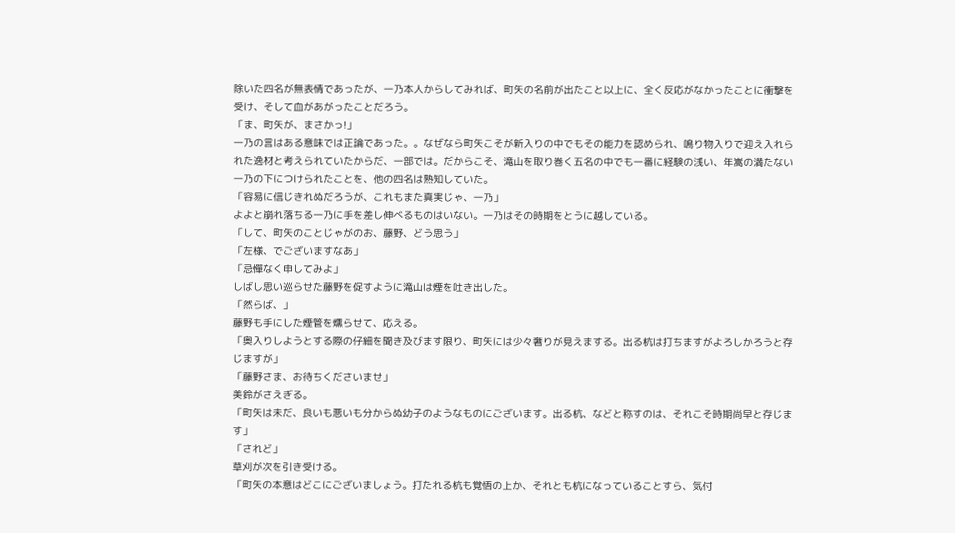除いた四名が無表情であったが、一乃本人からしてみれば、町矢の名前が出たこと以上に、全く反応がなかったことに衝撃を受け、そして血があがったことだろう。
「ま、町矢が、まさかっ!」
一乃の言はある意味では正論であった。。なぜなら町矢こそが新入りの中でもその能力を認められ、鳴り物入りで迎え入れられた逸材と考えられていたからだ、一部では。だからこそ、滝山を取り巻く五名の中でも一番に経験の浅い、年嵩の満たない一乃の下につけられたことを、他の四名は熟知していた。
「容易に信じきれぬだろうが、これもまた真実じゃ、一乃」
よよと崩れ落ちる一乃に手を差し伸べるものはいない。一乃はその時期をとうに越している。
「して、町矢のことじゃがのお、藤野、どう思う」
「左様、でございますなあ」
「忌憚なく申してみよ」
しばし思い巡らせた藤野を促すように滝山は煙を吐き出した。
「然らば、」
藤野も手にした煙管を燻らせて、応える。
「奥入りしようとする際の仔細を聞き及びます限り、町矢には少々奢りが見えまする。出る杭は打ちますがよろしかろうと存じますが」
「藤野さま、お待ちくださいませ」
美鈴がさえぎる。
「町矢は未だ、良いも悪いも分からぬ幼子のようなものにございます。出る杭、などと称すのは、それこそ時期尚早と存じます」
「されど」
草刈が次を引き受ける。
「町矢の本意はどこにございましょう。打たれる杭も覚悟の上か、それとも杭になっていることすら、気付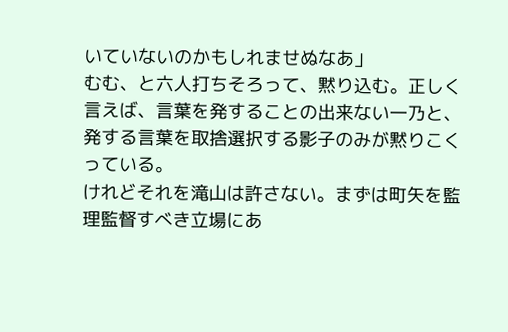いていないのかもしれませぬなあ」
むむ、と六人打ちそろって、黙り込む。正しく言えば、言葉を発することの出来ない一乃と、発する言葉を取捨選択する影子のみが黙りこくっている。
けれどそれを滝山は許さない。まずは町矢を監理監督すべき立場にあ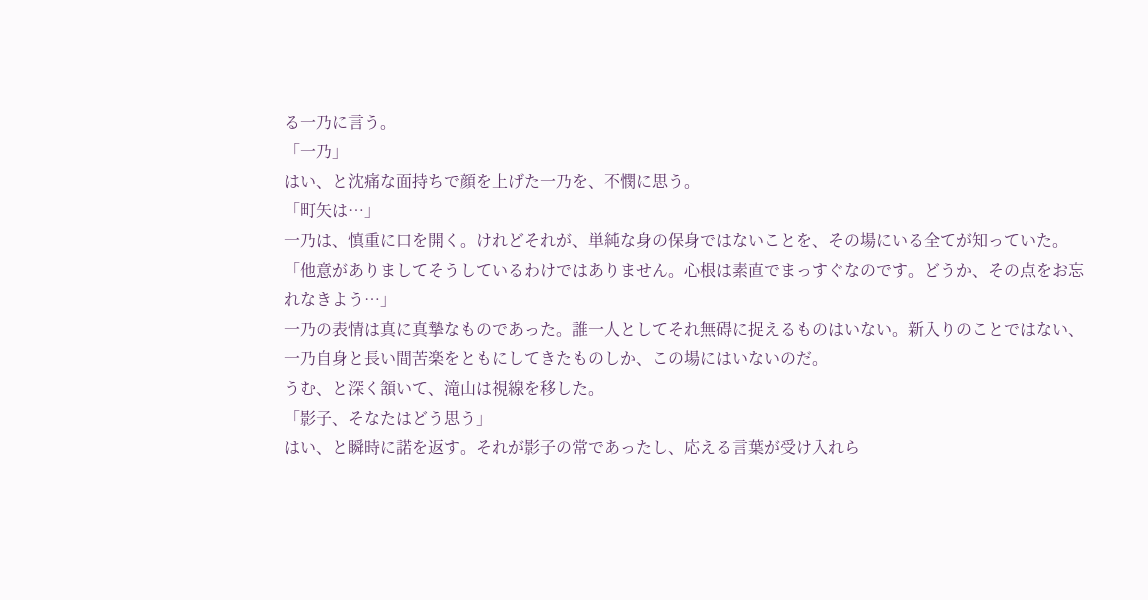る一乃に言う。
「一乃」
はい、と沈痛な面持ちで顔を上げた一乃を、不憫に思う。
「町矢は…」
一乃は、慎重に口を開く。けれどそれが、単純な身の保身ではないことを、その場にいる全てが知っていた。
「他意がありましてそうしているわけではありません。心根は素直でまっすぐなのです。どうか、その点をお忘れなきよう…」
一乃の表情は真に真摯なものであった。誰一人としてそれ無碍に捉えるものはいない。新入りのことではない、一乃自身と長い間苦楽をともにしてきたものしか、この場にはいないのだ。
うむ、と深く頷いて、滝山は視線を移した。
「影子、そなたはどう思う」
はい、と瞬時に諾を返す。それが影子の常であったし、応える言葉が受け入れら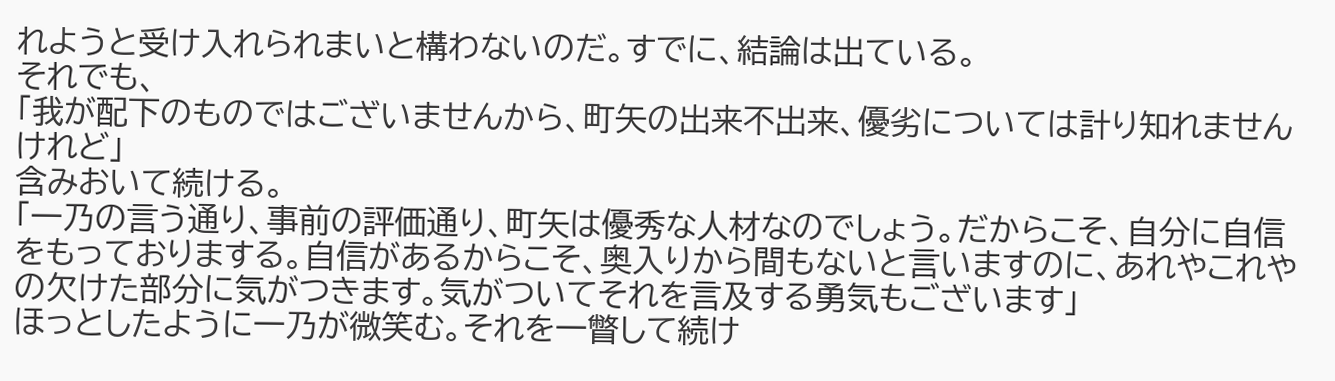れようと受け入れられまいと構わないのだ。すでに、結論は出ている。
それでも、
「我が配下のものではございませんから、町矢の出来不出来、優劣については計り知れませんけれど」
含みおいて続ける。
「一乃の言う通り、事前の評価通り、町矢は優秀な人材なのでしょう。だからこそ、自分に自信をもっておりまする。自信があるからこそ、奥入りから間もないと言いますのに、あれやこれやの欠けた部分に気がつきます。気がついてそれを言及する勇気もございます」
ほっとしたように一乃が微笑む。それを一瞥して続け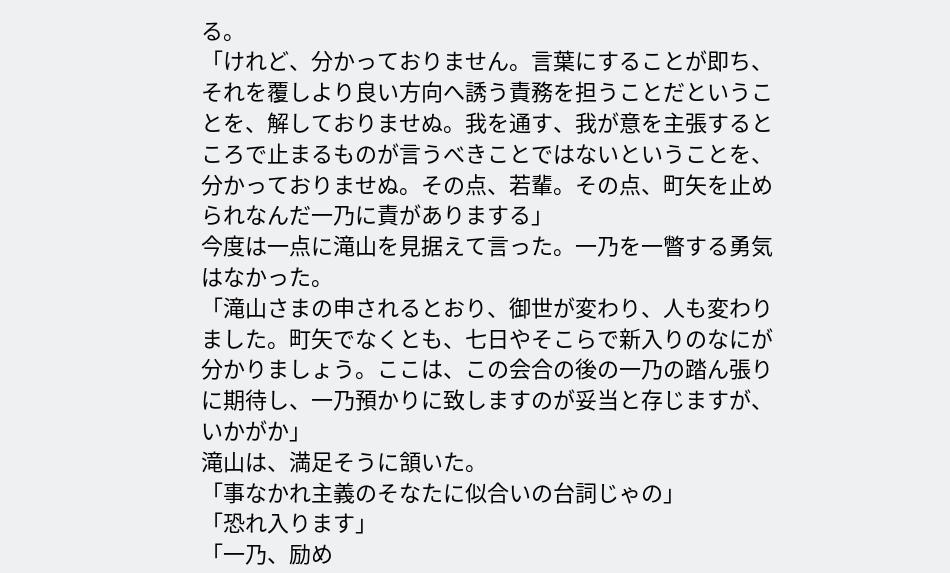る。
「けれど、分かっておりません。言葉にすることが即ち、それを覆しより良い方向へ誘う責務を担うことだということを、解しておりませぬ。我を通す、我が意を主張するところで止まるものが言うべきことではないということを、分かっておりませぬ。その点、若輩。その点、町矢を止められなんだ一乃に責がありまする」
今度は一点に滝山を見据えて言った。一乃を一瞥する勇気はなかった。
「滝山さまの申されるとおり、御世が変わり、人も変わりました。町矢でなくとも、七日やそこらで新入りのなにが分かりましょう。ここは、この会合の後の一乃の踏ん張りに期待し、一乃預かりに致しますのが妥当と存じますが、いかがか」
滝山は、満足そうに頷いた。
「事なかれ主義のそなたに似合いの台詞じゃの」
「恐れ入ります」
「一乃、励め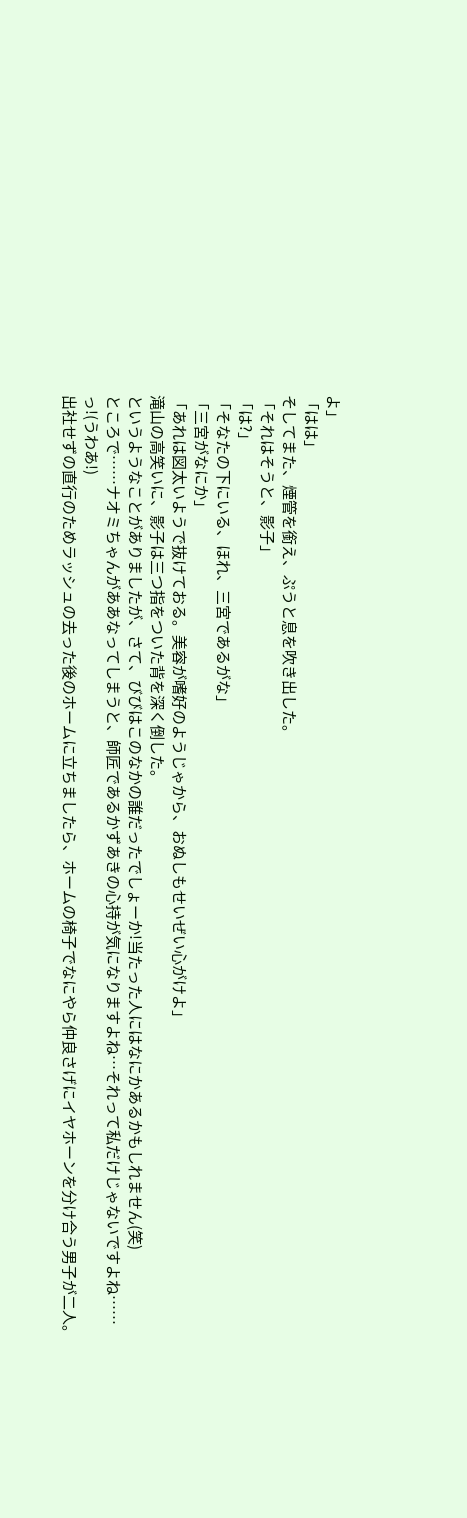よ」
「はは」
そしてまた、煙管を銜え、ぷうと息を吹き出した。
「それはそうと、影子」
「は?」
「そなたの下にいる、ほれ、三宮であるがな」
「三宮がなにか」
「あれは図太いようで抜けておる。美容が嗜好のようじゃから、おぬしもせいぜい心がけよ」
滝山の高笑いに、影子は三つ指をついた背を深く倒した。
というようなことがありましたが、さて、びびはこのなかの誰だったでしょーか!当たった人にはなにかあるかもしれません(笑)
ところで……ナオミちゃんがああなってしまうと、師匠であるかずあきの心持が気になりますよね…それって私だけじゃないですよね……っ!(うわあ!)
出社せずの直行のためラッシュの去った後のホームに立ちましたら、ホームの椅子でなにやら仲良さげにイヤホーンを分け合う男子が二人。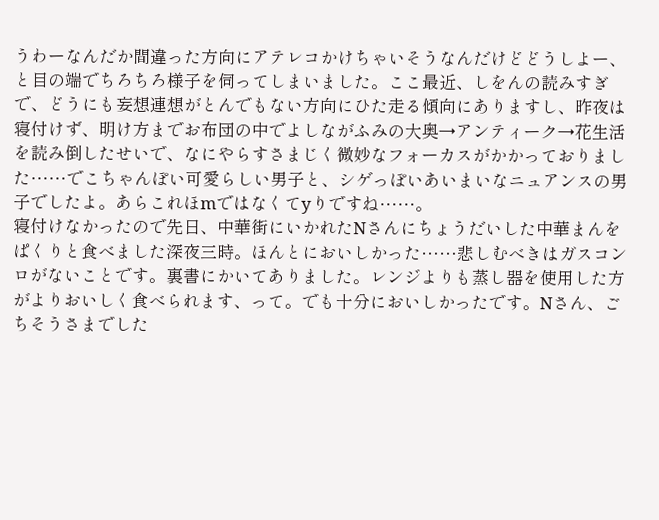うわーなんだか間違った方向にアテレコかけちゃいそうなんだけどどうしよー、と目の端でちろちろ様子を伺ってしまいました。ここ最近、しをんの読みすぎで、どうにも妄想連想がとんでもない方向にひた走る傾向にありますし、昨夜は寝付けず、明け方までお布団の中でよしながふみの大奥→アンティーク→花生活を読み倒したせいで、なにやらすさまじく微妙なフォーカスがかかっておりました……でこちゃんぽい可愛らしい男子と、シゲっぽいあいまいなニュアンスの男子でしたよ。あらこれほmではなくてyりですね……。
寝付けなかったので先日、中華街にいかれたNさんにちょうだいした中華まんをぱくりと食べました深夜三時。ほんとにおいしかった……悲しむべきはガスコンロがないことです。裏書にかいてありました。レンジよりも蒸し器を使用した方がよりおいしく食べられます、って。でも十分においしかったです。Nさん、ごちそうさまでした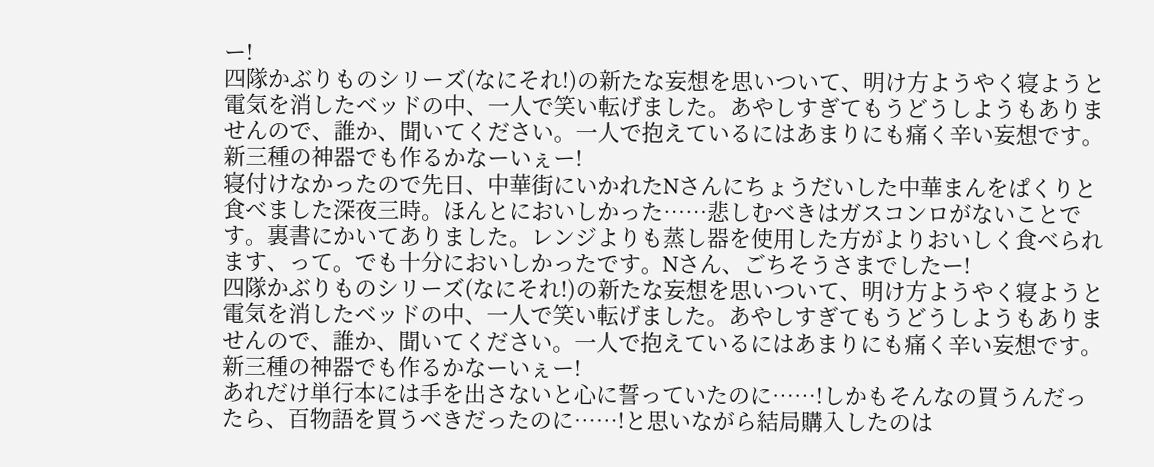ー!
四隊かぶりものシリーズ(なにそれ!)の新たな妄想を思いついて、明け方ようやく寝ようと電気を消したベッドの中、一人で笑い転げました。あやしすぎてもうどうしようもありませんので、誰か、聞いてください。一人で抱えているにはあまりにも痛く辛い妄想です。新三種の神器でも作るかなーいぇー!
寝付けなかったので先日、中華街にいかれたNさんにちょうだいした中華まんをぱくりと食べました深夜三時。ほんとにおいしかった……悲しむべきはガスコンロがないことです。裏書にかいてありました。レンジよりも蒸し器を使用した方がよりおいしく食べられます、って。でも十分においしかったです。Nさん、ごちそうさまでしたー!
四隊かぶりものシリーズ(なにそれ!)の新たな妄想を思いついて、明け方ようやく寝ようと電気を消したベッドの中、一人で笑い転げました。あやしすぎてもうどうしようもありませんので、誰か、聞いてください。一人で抱えているにはあまりにも痛く辛い妄想です。新三種の神器でも作るかなーいぇー!
あれだけ単行本には手を出さないと心に誓っていたのに……!しかもそんなの買うんだったら、百物語を買うべきだったのに……!と思いながら結局購入したのは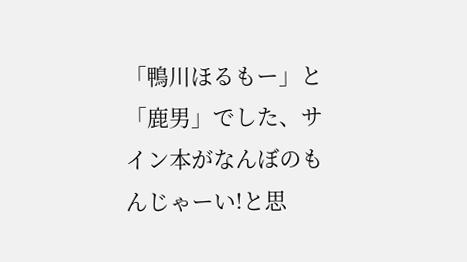「鴨川ほるもー」と「鹿男」でした、サイン本がなんぼのもんじゃーい!と思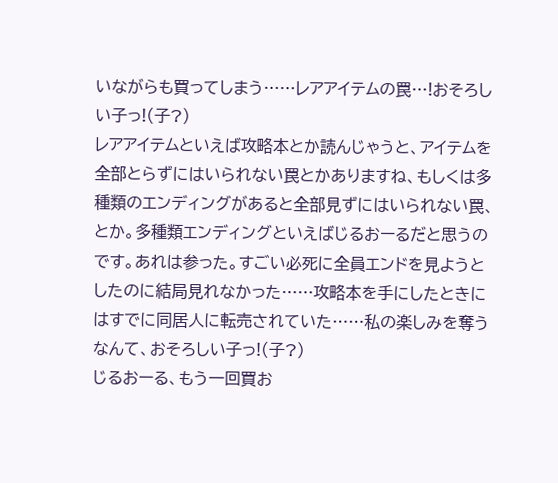いながらも買ってしまう……レアアイテムの罠…!おそろしい子っ!(子?)
レアアイテムといえば攻略本とか読んじゃうと、アイテムを全部とらずにはいられない罠とかありますね、もしくは多種類のエンディングがあると全部見ずにはいられない罠、とか。多種類エンディングといえばじるおーるだと思うのです。あれは参った。すごい必死に全員エンドを見ようとしたのに結局見れなかった……攻略本を手にしたときにはすでに同居人に転売されていた……私の楽しみを奪うなんて、おそろしい子っ!(子?)
じるおーる、もう一回買お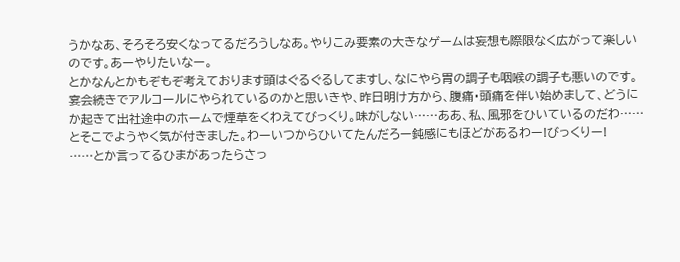うかなあ、そろそろ安くなってるだろうしなあ。やりこみ要素の大きなゲームは妄想も際限なく広がって楽しいのです。あーやりたいなー。
とかなんとかもぞもぞ考えております頭はぐるぐるしてますし、なにやら胃の調子も咽喉の調子も悪いのです。宴会続きでアルコールにやられているのかと思いきや、昨日明け方から、腹痛・頭痛を伴い始めまして、どうにか起きて出社途中のホームで煙草をくわえてびっくり。味がしない……ああ、私、風邪をひいているのだわ……とそこでようやく気が付きました。わーいつからひいてたんだろー鈍感にもほどがあるわー!びっくりー!
……とか言ってるひまがあったらさっ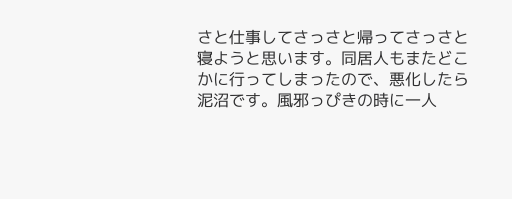さと仕事してさっさと帰ってさっさと寝ようと思います。同居人もまたどこかに行ってしまったので、悪化したら泥沼です。風邪っぴきの時に一人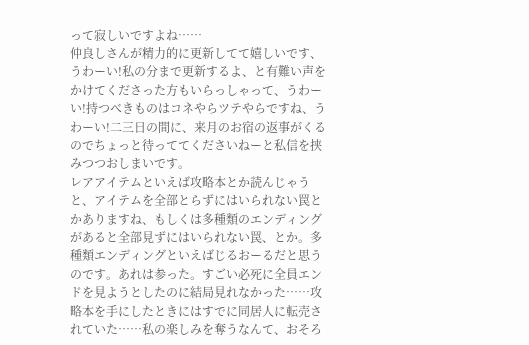って寂しいですよね……
仲良しさんが精力的に更新してて嬉しいです、うわーい!私の分まで更新するよ、と有難い声をかけてくださった方もいらっしゃって、うわーい!持つべきものはコネやらツテやらですね、うわーい!二三日の間に、来月のお宿の返事がくるのでちょっと待っててくださいねーと私信を挟みつつおしまいです。
レアアイテムといえば攻略本とか読んじゃうと、アイテムを全部とらずにはいられない罠とかありますね、もしくは多種類のエンディングがあると全部見ずにはいられない罠、とか。多種類エンディングといえばじるおーるだと思うのです。あれは参った。すごい必死に全員エンドを見ようとしたのに結局見れなかった……攻略本を手にしたときにはすでに同居人に転売されていた……私の楽しみを奪うなんて、おそろ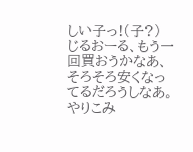しい子っ!(子?)
じるおーる、もう一回買おうかなあ、そろそろ安くなってるだろうしなあ。やりこみ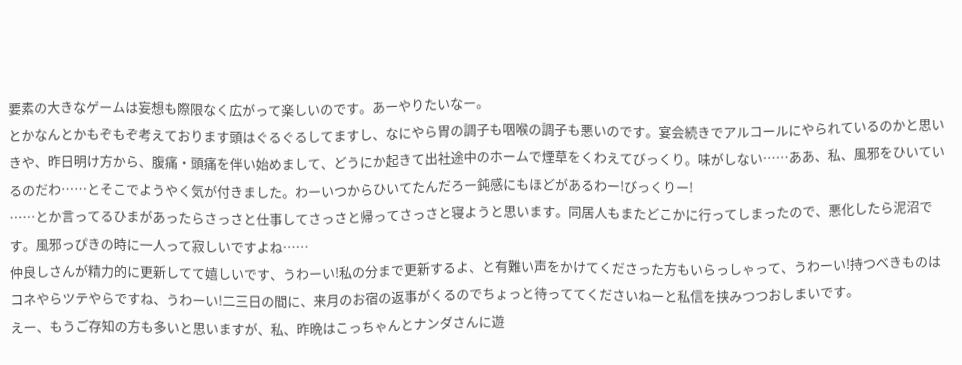要素の大きなゲームは妄想も際限なく広がって楽しいのです。あーやりたいなー。
とかなんとかもぞもぞ考えております頭はぐるぐるしてますし、なにやら胃の調子も咽喉の調子も悪いのです。宴会続きでアルコールにやられているのかと思いきや、昨日明け方から、腹痛・頭痛を伴い始めまして、どうにか起きて出社途中のホームで煙草をくわえてびっくり。味がしない……ああ、私、風邪をひいているのだわ……とそこでようやく気が付きました。わーいつからひいてたんだろー鈍感にもほどがあるわー!びっくりー!
……とか言ってるひまがあったらさっさと仕事してさっさと帰ってさっさと寝ようと思います。同居人もまたどこかに行ってしまったので、悪化したら泥沼です。風邪っぴきの時に一人って寂しいですよね……
仲良しさんが精力的に更新してて嬉しいです、うわーい!私の分まで更新するよ、と有難い声をかけてくださった方もいらっしゃって、うわーい!持つべきものはコネやらツテやらですね、うわーい!二三日の間に、来月のお宿の返事がくるのでちょっと待っててくださいねーと私信を挟みつつおしまいです。
えー、もうご存知の方も多いと思いますが、私、昨晩はこっちゃんとナンダさんに遊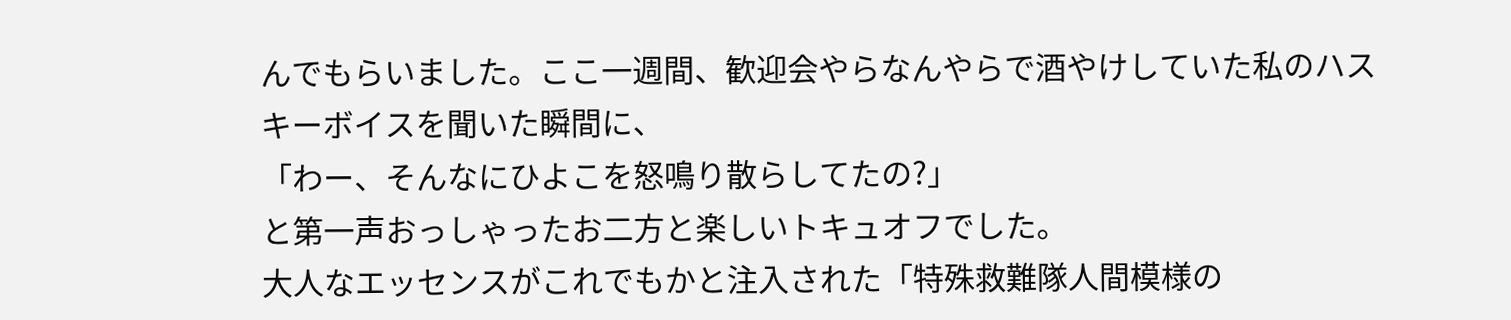んでもらいました。ここ一週間、歓迎会やらなんやらで酒やけしていた私のハスキーボイスを聞いた瞬間に、
「わー、そんなにひよこを怒鳴り散らしてたの?」
と第一声おっしゃったお二方と楽しいトキュオフでした。
大人なエッセンスがこれでもかと注入された「特殊救難隊人間模様の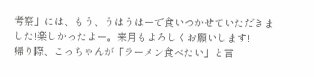考察」には、もう、うはうはーで食いつかせていただきました!楽しかったよー。来月もよろしくお願いします!
帰り際、こっちゃんが「ラーメン食べたい」と言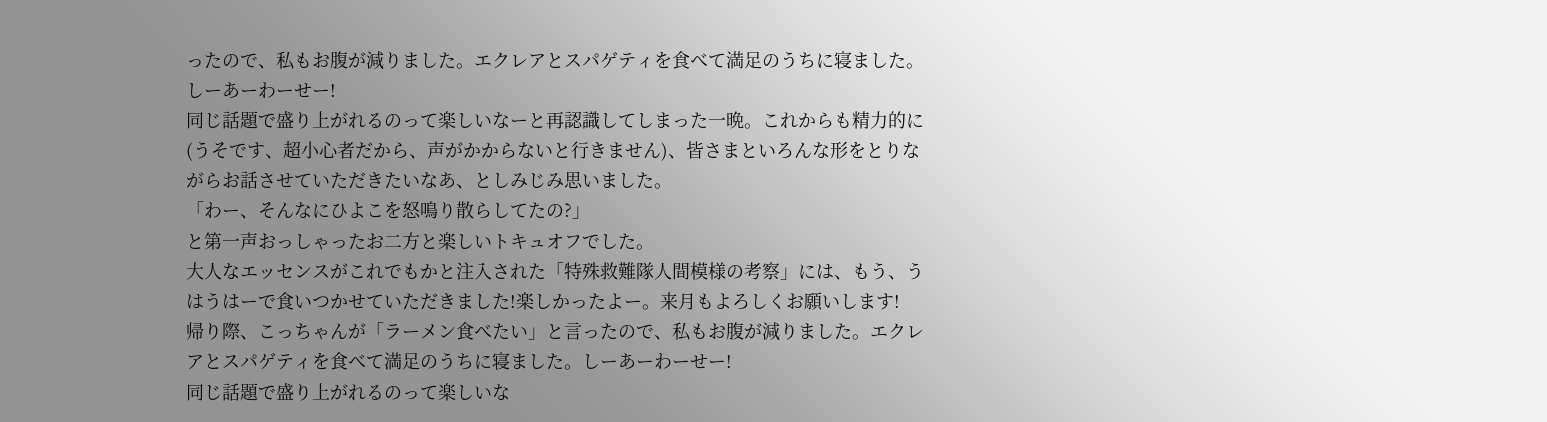ったので、私もお腹が減りました。エクレアとスパゲティを食べて満足のうちに寝ました。しーあーわーせー!
同じ話題で盛り上がれるのって楽しいなーと再認識してしまった一晩。これからも精力的に(うそです、超小心者だから、声がかからないと行きません)、皆さまといろんな形をとりながらお話させていただきたいなあ、としみじみ思いました。
「わー、そんなにひよこを怒鳴り散らしてたの?」
と第一声おっしゃったお二方と楽しいトキュオフでした。
大人なエッセンスがこれでもかと注入された「特殊救難隊人間模様の考察」には、もう、うはうはーで食いつかせていただきました!楽しかったよー。来月もよろしくお願いします!
帰り際、こっちゃんが「ラーメン食べたい」と言ったので、私もお腹が減りました。エクレアとスパゲティを食べて満足のうちに寝ました。しーあーわーせー!
同じ話題で盛り上がれるのって楽しいな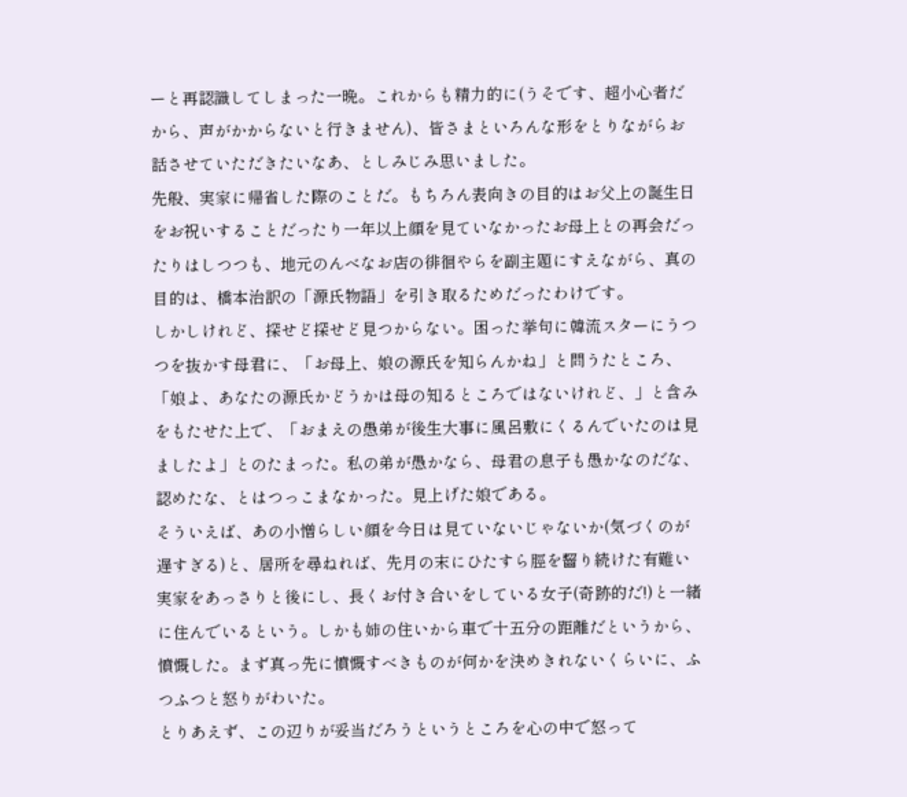ーと再認識してしまった一晩。これからも精力的に(うそです、超小心者だから、声がかからないと行きません)、皆さまといろんな形をとりながらお話させていただきたいなあ、としみじみ思いました。
先般、実家に帰省した際のことだ。もちろん表向きの目的はお父上の誕生日をお祝いすることだったり一年以上顔を見ていなかったお母上との再会だったりはしつつも、地元のんべなお店の徘徊やらを副主題にすえながら、真の目的は、橋本治訳の「源氏物語」を引き取るためだったわけです。
しかしけれど、探せど探せど見つからない。困った挙句に韓流スターにうつつを抜かす母君に、「お母上、娘の源氏を知らんかね」と問うたところ、「娘よ、あなたの源氏かどうかは母の知るところではないけれど、」と含みをもたせた上で、「おまえの愚弟が後生大事に風呂敷にくるんでいたのは見ましたよ」とのたまった。私の弟が愚かなら、母君の息子も愚かなのだな、認めたな、とはつっこまなかった。見上げた娘である。
そういえば、あの小憎らしい顔を今日は見ていないじゃないか(気づくのが遅すぎる)と、居所を尋ねれば、先月の末にひたすら脛を齧り続けた有難い実家をあっさりと後にし、長くお付き合いをしている女子(奇跡的だ!)と一緒に住んでいるという。しかも姉の住いから車で十五分の距離だというから、憤慨した。まず真っ先に憤慨すべきものが何かを決めきれないくらいに、ふつふつと怒りがわいた。
とりあえず、この辺りが妥当だろうというところを心の中で怒って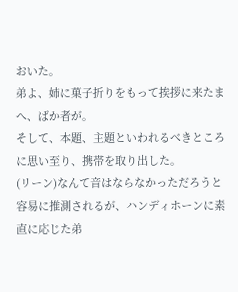おいた。
弟よ、姉に菓子折りをもって挨拶に来たまへ、ばか者が。
そして、本題、主題といわれるべきところに思い至り、携帯を取り出した。
(リーン)なんて音はならなかっただろうと容易に推測されるが、ハンディホーンに素直に応じた弟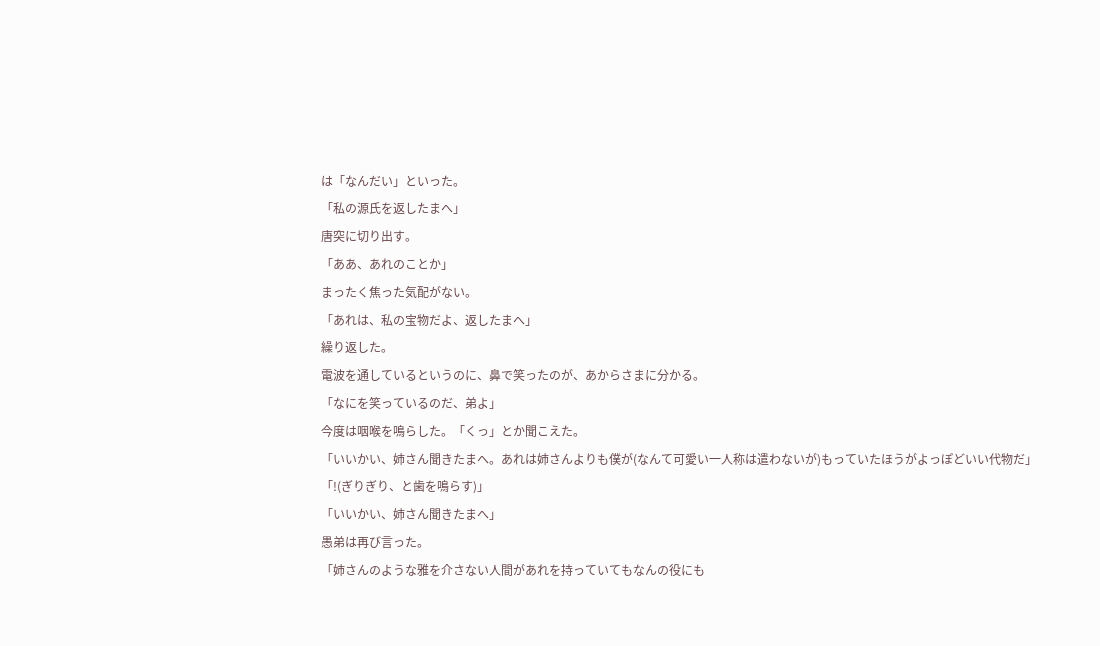は「なんだい」といった。
「私の源氏を返したまへ」
唐突に切り出す。
「ああ、あれのことか」
まったく焦った気配がない。
「あれは、私の宝物だよ、返したまへ」
繰り返した。
電波を通しているというのに、鼻で笑ったのが、あからさまに分かる。
「なにを笑っているのだ、弟よ」
今度は咽喉を鳴らした。「くっ」とか聞こえた。
「いいかい、姉さん聞きたまへ。あれは姉さんよりも僕が(なんて可愛い一人称は遣わないが)もっていたほうがよっぽどいい代物だ」
「!(ぎりぎり、と歯を鳴らす)」
「いいかい、姉さん聞きたまへ」
愚弟は再び言った。
「姉さんのような雅を介さない人間があれを持っていてもなんの役にも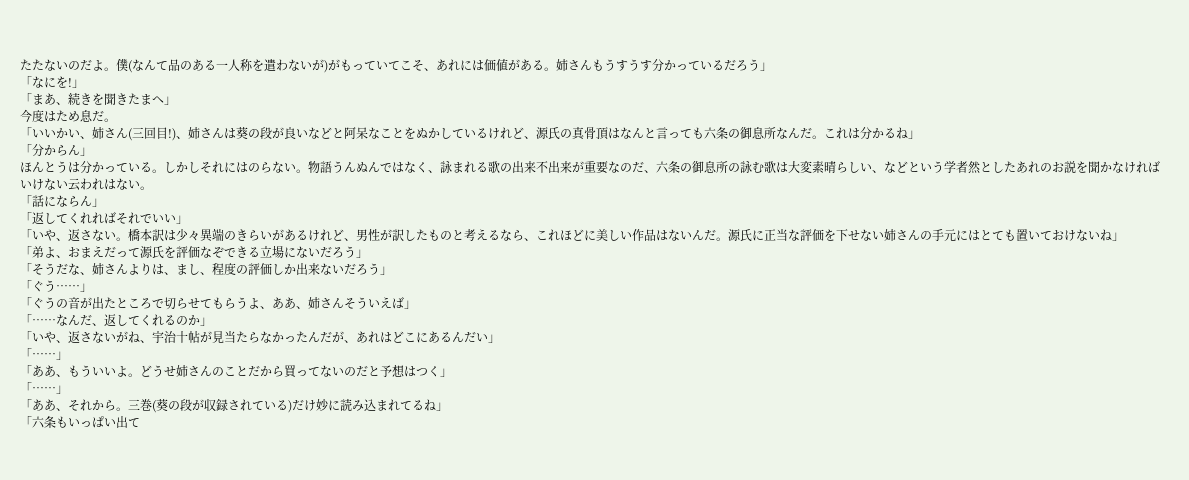たたないのだよ。僕(なんて品のある一人称を遣わないが)がもっていてこそ、あれには価値がある。姉さんもうすうす分かっているだろう」
「なにを!」
「まあ、続きを聞きたまへ」
今度はため息だ。
「いいかい、姉さん(三回目!)、姉さんは葵の段が良いなどと阿呆なことをぬかしているけれど、源氏の真骨頂はなんと言っても六条の御息所なんだ。これは分かるね」
「分からん」
ほんとうは分かっている。しかしそれにはのらない。物語うんぬんではなく、詠まれる歌の出来不出来が重要なのだ、六条の御息所の詠む歌は大変素晴らしい、などという学者然としたあれのお説を聞かなければいけない云われはない。
「話にならん」
「返してくれればそれでいい」
「いや、返さない。橋本訳は少々異端のきらいがあるけれど、男性が訳したものと考えるなら、これほどに美しい作品はないんだ。源氏に正当な評価を下せない姉さんの手元にはとても置いておけないね」
「弟よ、おまえだって源氏を評価なぞできる立場にないだろう」
「そうだな、姉さんよりは、まし、程度の評価しか出来ないだろう」
「ぐう……」
「ぐうの音が出たところで切らせてもらうよ、ああ、姉さんそういえば」
「……なんだ、返してくれるのか」
「いや、返さないがね、宇治十帖が見当たらなかったんだが、あれはどこにあるんだい」
「……」
「ああ、もういいよ。どうせ姉さんのことだから買ってないのだと予想はつく」
「……」
「ああ、それから。三巻(葵の段が収録されている)だけ妙に読み込まれてるね」
「六条もいっぱい出て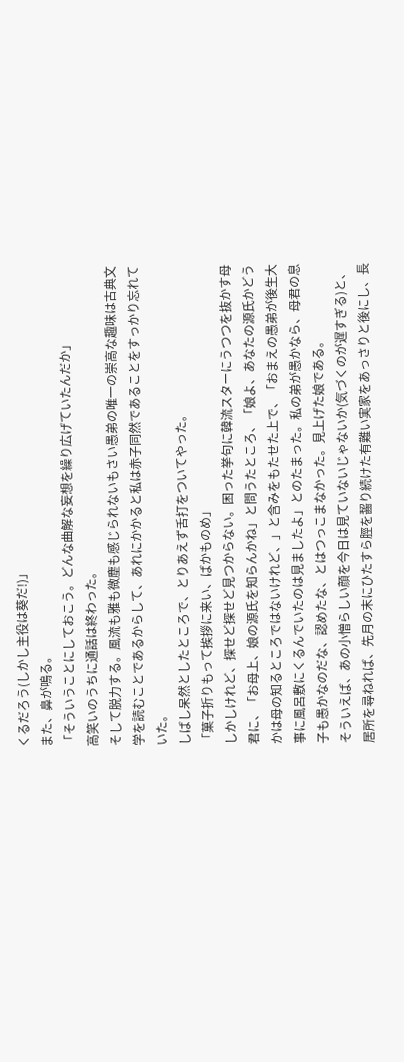くるだろう(しかし主役は葵だ!)」
また、鼻が鳴る。
「そういうことにしておこう。どんな曲解な妄想を繰り広げていたんだか」
高笑いのうちに通話は終わった。
そして脱力する。風流も雅も微塵も感じられないもさい愚弟の唯一の崇高な趣味は古典文学を読むことであるからして、あれにかかると私は赤子同然であることをすっかり忘れていた。
しばし呆然としたところで、とりあえず舌打をついてやった。
「菓子折りもって挨拶に来い、ばかものめ」
しかしけれど、探せど探せど見つからない。困った挙句に韓流スターにうつつを抜かす母君に、「お母上、娘の源氏を知らんかね」と問うたところ、「娘よ、あなたの源氏かどうかは母の知るところではないけれど、」と含みをもたせた上で、「おまえの愚弟が後生大事に風呂敷にくるんでいたのは見ましたよ」とのたまった。私の弟が愚かなら、母君の息子も愚かなのだな、認めたな、とはつっこまなかった。見上げた娘である。
そういえば、あの小憎らしい顔を今日は見ていないじゃないか(気づくのが遅すぎる)と、居所を尋ねれば、先月の末にひたすら脛を齧り続けた有難い実家をあっさりと後にし、長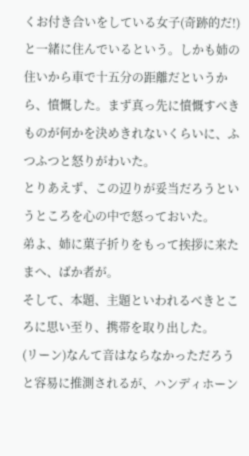くお付き合いをしている女子(奇跡的だ!)と一緒に住んでいるという。しかも姉の住いから車で十五分の距離だというから、憤慨した。まず真っ先に憤慨すべきものが何かを決めきれないくらいに、ふつふつと怒りがわいた。
とりあえず、この辺りが妥当だろうというところを心の中で怒っておいた。
弟よ、姉に菓子折りをもって挨拶に来たまへ、ばか者が。
そして、本題、主題といわれるべきところに思い至り、携帯を取り出した。
(リーン)なんて音はならなかっただろうと容易に推測されるが、ハンディホーン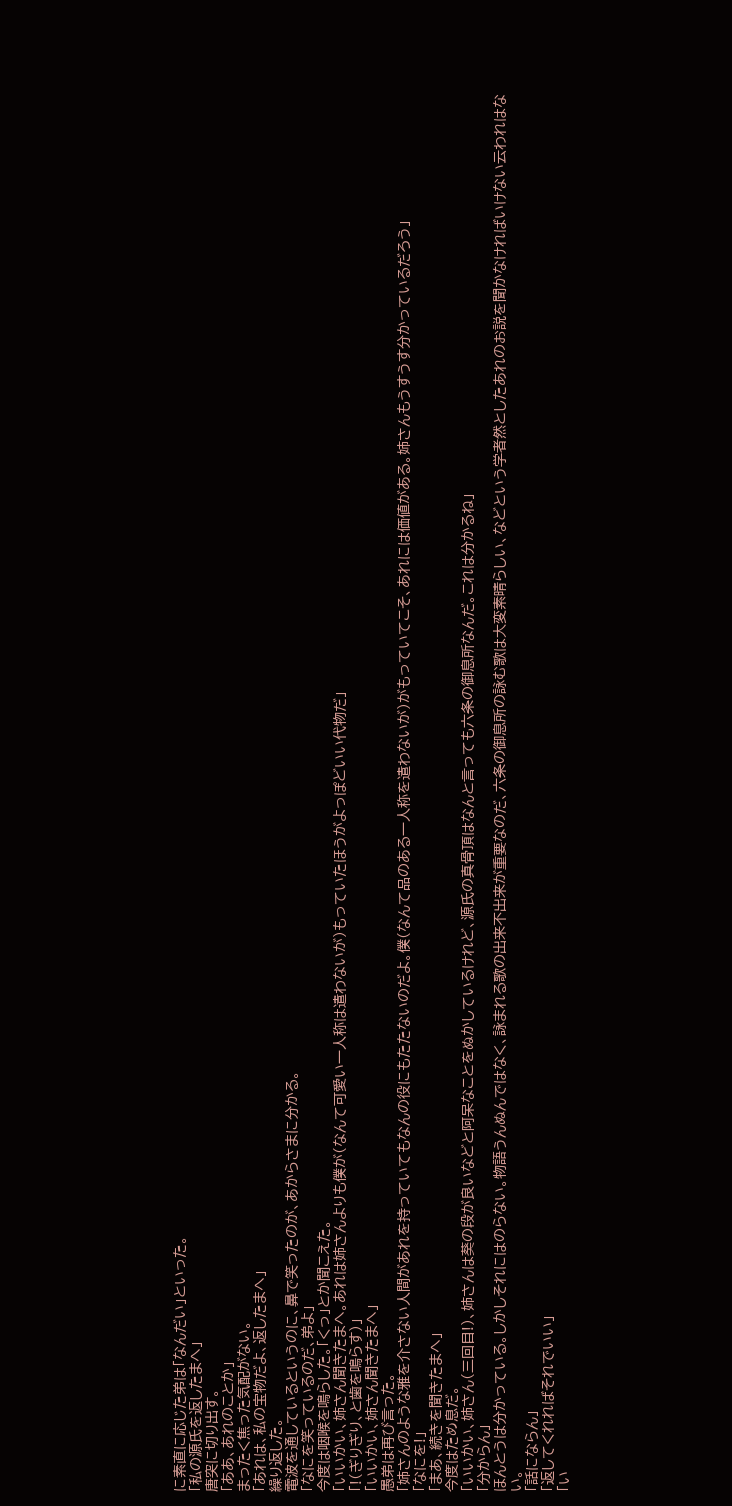に素直に応じた弟は「なんだい」といった。
「私の源氏を返したまへ」
唐突に切り出す。
「ああ、あれのことか」
まったく焦った気配がない。
「あれは、私の宝物だよ、返したまへ」
繰り返した。
電波を通しているというのに、鼻で笑ったのが、あからさまに分かる。
「なにを笑っているのだ、弟よ」
今度は咽喉を鳴らした。「くっ」とか聞こえた。
「いいかい、姉さん聞きたまへ。あれは姉さんよりも僕が(なんて可愛い一人称は遣わないが)もっていたほうがよっぽどいい代物だ」
「!(ぎりぎり、と歯を鳴らす)」
「いいかい、姉さん聞きたまへ」
愚弟は再び言った。
「姉さんのような雅を介さない人間があれを持っていてもなんの役にもたたないのだよ。僕(なんて品のある一人称を遣わないが)がもっていてこそ、あれには価値がある。姉さんもうすうす分かっているだろう」
「なにを!」
「まあ、続きを聞きたまへ」
今度はため息だ。
「いいかい、姉さん(三回目!)、姉さんは葵の段が良いなどと阿呆なことをぬかしているけれど、源氏の真骨頂はなんと言っても六条の御息所なんだ。これは分かるね」
「分からん」
ほんとうは分かっている。しかしそれにはのらない。物語うんぬんではなく、詠まれる歌の出来不出来が重要なのだ、六条の御息所の詠む歌は大変素晴らしい、などという学者然としたあれのお説を聞かなければいけない云われはない。
「話にならん」
「返してくれればそれでいい」
「い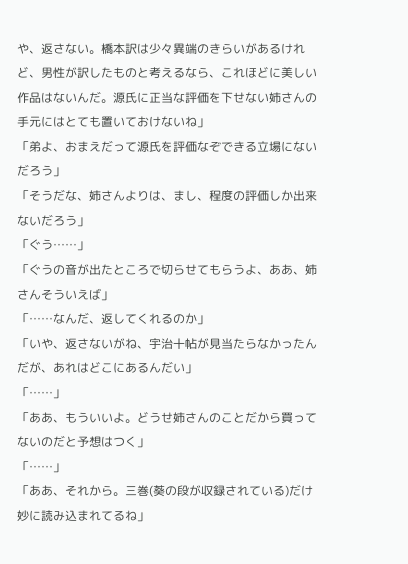や、返さない。橋本訳は少々異端のきらいがあるけれど、男性が訳したものと考えるなら、これほどに美しい作品はないんだ。源氏に正当な評価を下せない姉さんの手元にはとても置いておけないね」
「弟よ、おまえだって源氏を評価なぞできる立場にないだろう」
「そうだな、姉さんよりは、まし、程度の評価しか出来ないだろう」
「ぐう……」
「ぐうの音が出たところで切らせてもらうよ、ああ、姉さんそういえば」
「……なんだ、返してくれるのか」
「いや、返さないがね、宇治十帖が見当たらなかったんだが、あれはどこにあるんだい」
「……」
「ああ、もういいよ。どうせ姉さんのことだから買ってないのだと予想はつく」
「……」
「ああ、それから。三巻(葵の段が収録されている)だけ妙に読み込まれてるね」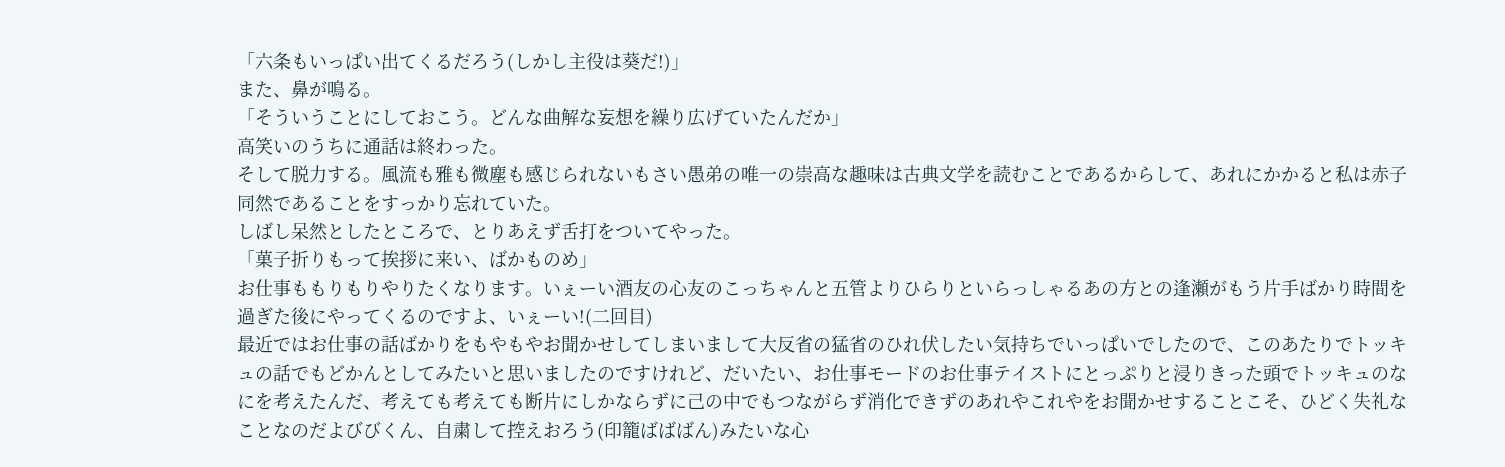「六条もいっぱい出てくるだろう(しかし主役は葵だ!)」
また、鼻が鳴る。
「そういうことにしておこう。どんな曲解な妄想を繰り広げていたんだか」
高笑いのうちに通話は終わった。
そして脱力する。風流も雅も微塵も感じられないもさい愚弟の唯一の崇高な趣味は古典文学を読むことであるからして、あれにかかると私は赤子同然であることをすっかり忘れていた。
しばし呆然としたところで、とりあえず舌打をついてやった。
「菓子折りもって挨拶に来い、ばかものめ」
お仕事ももりもりやりたくなります。いぇーい酒友の心友のこっちゃんと五管よりひらりといらっしゃるあの方との逢瀬がもう片手ばかり時間を過ぎた後にやってくるのですよ、いぇーい!(二回目)
最近ではお仕事の話ばかりをもやもやお聞かせしてしまいまして大反省の猛省のひれ伏したい気持ちでいっぱいでしたので、このあたりでトッキュの話でもどかんとしてみたいと思いましたのですけれど、だいたい、お仕事モードのお仕事テイストにとっぷりと浸りきった頭でトッキュのなにを考えたんだ、考えても考えても断片にしかならずに己の中でもつながらず消化できずのあれやこれやをお聞かせすることこそ、ひどく失礼なことなのだよびびくん、自粛して控えおろう(印籠ばばばん)みたいな心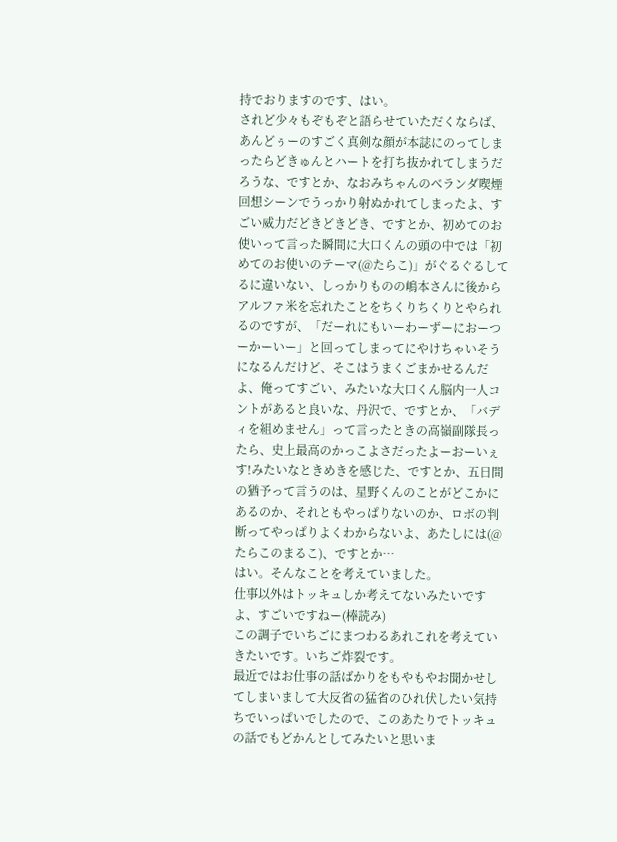持でおりますのです、はい。
されど少々もぞもぞと語らせていただくならば、あんどぅーのすごく真剣な顔が本誌にのってしまったらどきゅんとハートを打ち抜かれてしまうだろうな、ですとか、なおみちゃんのベランダ喫煙回想シーンでうっかり射ぬかれてしまったよ、すごい威力だどきどきどき、ですとか、初めてのお使いって言った瞬間に大口くんの頭の中では「初めてのお使いのテーマ(@たらこ)」がぐるぐるしてるに違いない、しっかりものの嶋本さんに後からアルファ米を忘れたことをちくりちくりとやられるのですが、「だーれにもいーわーずーにおーつーかーいー」と回ってしまってにやけちゃいそうになるんだけど、そこはうまくごまかせるんだよ、俺ってすごい、みたいな大口くん脳内一人コントがあると良いな、丹沢で、ですとか、「バディを組めません」って言ったときの高嶺副隊長ったら、史上最高のかっこよさだったよーおーいぇす!みたいなときめきを感じた、ですとか、五日間の猶予って言うのは、星野くんのことがどこかにあるのか、それともやっぱりないのか、ロボの判断ってやっぱりよくわからないよ、あたしには(@たらこのまるこ)、ですとか…
はい。そんなことを考えていました。
仕事以外はトッキュしか考えてないみたいですよ、すごいですねー(棒読み)
この調子でいちごにまつわるあれこれを考えていきたいです。いちご炸裂です。
最近ではお仕事の話ばかりをもやもやお聞かせしてしまいまして大反省の猛省のひれ伏したい気持ちでいっぱいでしたので、このあたりでトッキュの話でもどかんとしてみたいと思いま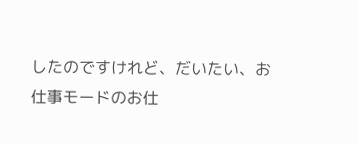したのですけれど、だいたい、お仕事モードのお仕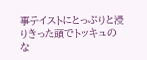事テイストにとっぷりと浸りきった頭でトッキュのな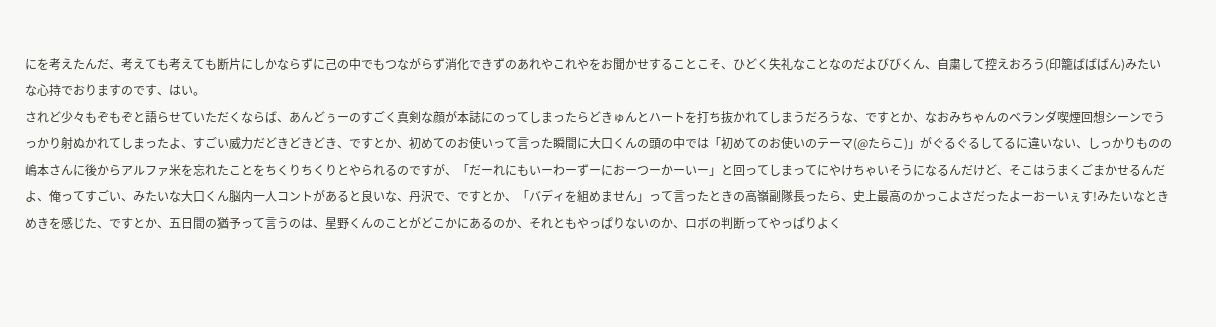にを考えたんだ、考えても考えても断片にしかならずに己の中でもつながらず消化できずのあれやこれやをお聞かせすることこそ、ひどく失礼なことなのだよびびくん、自粛して控えおろう(印籠ばばばん)みたいな心持でおりますのです、はい。
されど少々もぞもぞと語らせていただくならば、あんどぅーのすごく真剣な顔が本誌にのってしまったらどきゅんとハートを打ち抜かれてしまうだろうな、ですとか、なおみちゃんのベランダ喫煙回想シーンでうっかり射ぬかれてしまったよ、すごい威力だどきどきどき、ですとか、初めてのお使いって言った瞬間に大口くんの頭の中では「初めてのお使いのテーマ(@たらこ)」がぐるぐるしてるに違いない、しっかりものの嶋本さんに後からアルファ米を忘れたことをちくりちくりとやられるのですが、「だーれにもいーわーずーにおーつーかーいー」と回ってしまってにやけちゃいそうになるんだけど、そこはうまくごまかせるんだよ、俺ってすごい、みたいな大口くん脳内一人コントがあると良いな、丹沢で、ですとか、「バディを組めません」って言ったときの高嶺副隊長ったら、史上最高のかっこよさだったよーおーいぇす!みたいなときめきを感じた、ですとか、五日間の猶予って言うのは、星野くんのことがどこかにあるのか、それともやっぱりないのか、ロボの判断ってやっぱりよく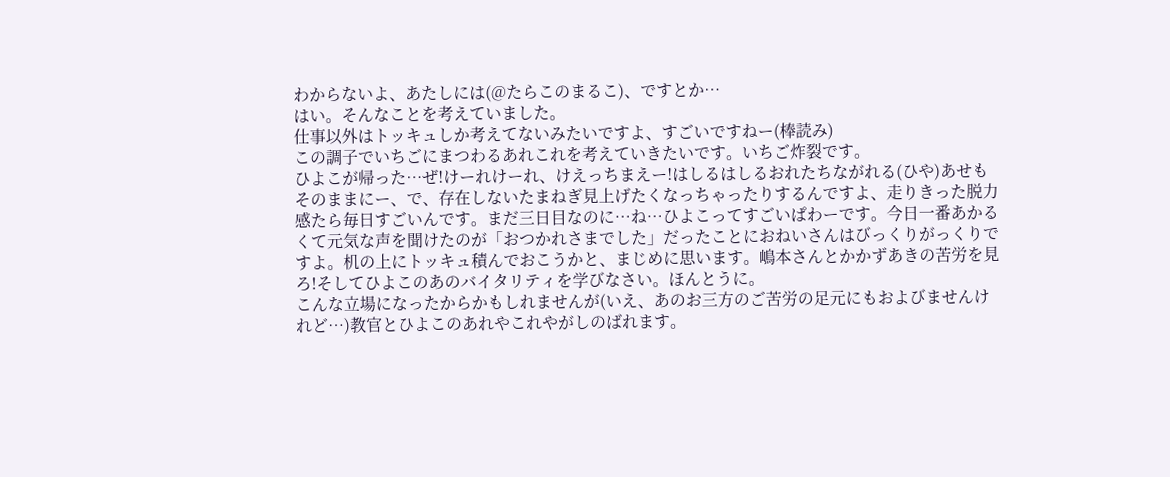わからないよ、あたしには(@たらこのまるこ)、ですとか…
はい。そんなことを考えていました。
仕事以外はトッキュしか考えてないみたいですよ、すごいですねー(棒読み)
この調子でいちごにまつわるあれこれを考えていきたいです。いちご炸裂です。
ひよこが帰った…ぜ!けーれけーれ、けえっちまえー!はしるはしるおれたちながれる(ひや)あせもそのままにー、で、存在しないたまねぎ見上げたくなっちゃったりするんですよ、走りきった脱力感たら毎日すごいんです。まだ三日目なのに…ね…ひよこってすごいぱわーです。今日一番あかるくて元気な声を聞けたのが「おつかれさまでした」だったことにおねいさんはびっくりがっくりですよ。机の上にトッキュ積んでおこうかと、まじめに思います。嶋本さんとかかずあきの苦労を見ろ!そしてひよこのあのバイタリティを学びなさい。ほんとうに。
こんな立場になったからかもしれませんが(いえ、あのお三方のご苦労の足元にもおよびませんけれど…)教官とひよこのあれやこれやがしのばれます。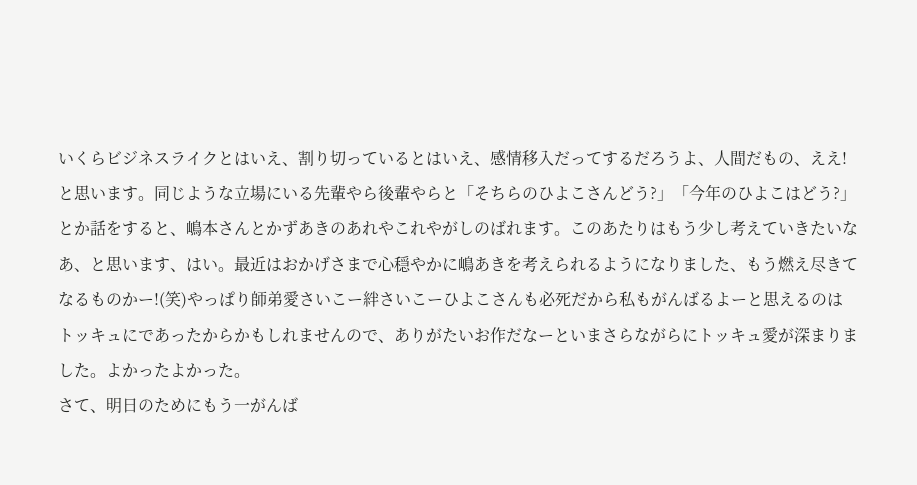いくらビジネスライクとはいえ、割り切っているとはいえ、感情移入だってするだろうよ、人間だもの、ええ!と思います。同じような立場にいる先輩やら後輩やらと「そちらのひよこさんどう?」「今年のひよこはどう?」とか話をすると、嶋本さんとかずあきのあれやこれやがしのばれます。このあたりはもう少し考えていきたいなあ、と思います、はい。最近はおかげさまで心穏やかに嶋あきを考えられるようになりました、もう燃え尽きてなるものかー!(笑)やっぱり師弟愛さいこー絆さいこーひよこさんも必死だから私もがんばるよーと思えるのはトッキュにであったからかもしれませんので、ありがたいお作だなーといまさらながらにトッキュ愛が深まりました。よかったよかった。
さて、明日のためにもう一がんば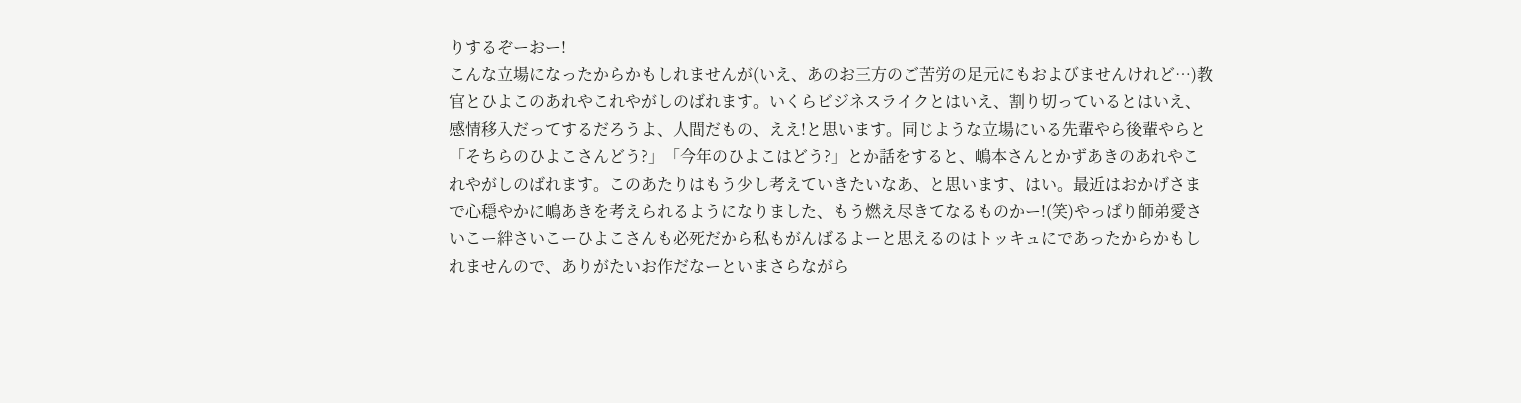りするぞーおー!
こんな立場になったからかもしれませんが(いえ、あのお三方のご苦労の足元にもおよびませんけれど…)教官とひよこのあれやこれやがしのばれます。いくらビジネスライクとはいえ、割り切っているとはいえ、感情移入だってするだろうよ、人間だもの、ええ!と思います。同じような立場にいる先輩やら後輩やらと「そちらのひよこさんどう?」「今年のひよこはどう?」とか話をすると、嶋本さんとかずあきのあれやこれやがしのばれます。このあたりはもう少し考えていきたいなあ、と思います、はい。最近はおかげさまで心穏やかに嶋あきを考えられるようになりました、もう燃え尽きてなるものかー!(笑)やっぱり師弟愛さいこー絆さいこーひよこさんも必死だから私もがんばるよーと思えるのはトッキュにであったからかもしれませんので、ありがたいお作だなーといまさらながら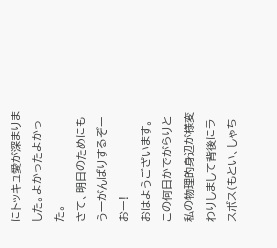にトッキュ愛が深まりました。よかったよかった。
さて、明日のためにもう一がんばりするぞーおー!
おはようございます。この何日かでがらりと私の物理的身辺が様変わりしまして背後にラスボス(もとい、しゃち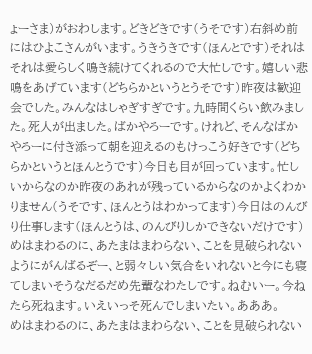ょーさま)がおわします。どきどきです(うそです)右斜め前にはひよこさんがいます。うきうきです(ほんとです)それはそれは愛らしく鳴き続けてくれるので大忙しです。嬉しい悲鳴をあげています(どちらかというとうそです)昨夜は歓迎会でした。みんなはしゃぎすぎです。九時間くらい飲みました。死人が出ました。ばかやろーです。けれど、そんなばかやろーに付き添って朝を迎えるのもけっこう好きです(どちらかというとほんとうです)今日も目が回っています。忙しいからなのか昨夜のあれが残っているからなのかよくわかりません(うそです、ほんとうはわかってます)今日はのんびり仕事します(ほんとうは、のんびりしかできないだけです)
めはまわるのに、あたまはまわらない、ことを見破られないようにがんばるぞー、と弱々しい気合をいれないと今にも寝てしまいそうなだるだめ先輩なわたしです。ねむいー。今ねたら死ねます。いえいっそ死んでしまいたい。あああ。
めはまわるのに、あたまはまわらない、ことを見破られない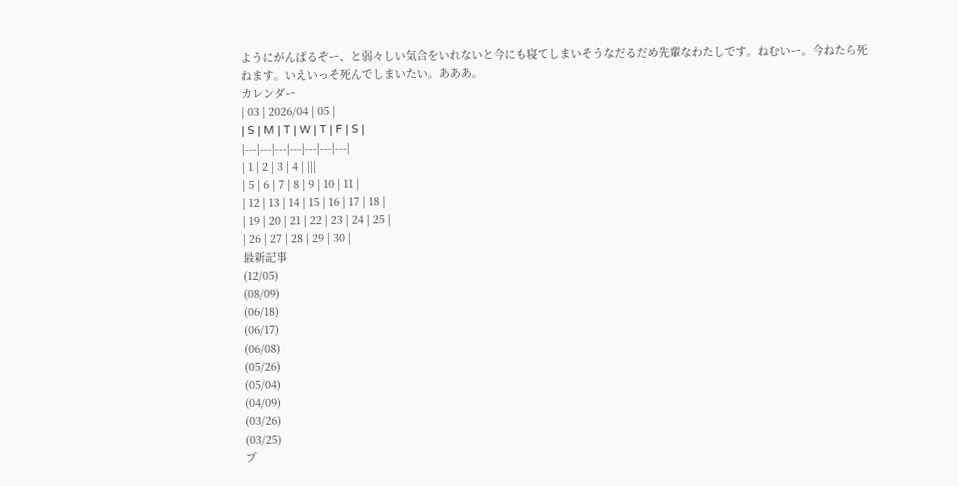ようにがんばるぞー、と弱々しい気合をいれないと今にも寝てしまいそうなだるだめ先輩なわたしです。ねむいー。今ねたら死ねます。いえいっそ死んでしまいたい。あああ。
カレンダー
| 03 | 2026/04 | 05 |
| S | M | T | W | T | F | S |
|---|---|---|---|---|---|---|
| 1 | 2 | 3 | 4 | |||
| 5 | 6 | 7 | 8 | 9 | 10 | 11 |
| 12 | 13 | 14 | 15 | 16 | 17 | 18 |
| 19 | 20 | 21 | 22 | 23 | 24 | 25 |
| 26 | 27 | 28 | 29 | 30 |
最新記事
(12/05)
(08/09)
(06/18)
(06/17)
(06/08)
(05/26)
(05/04)
(04/09)
(03/26)
(03/25)
プ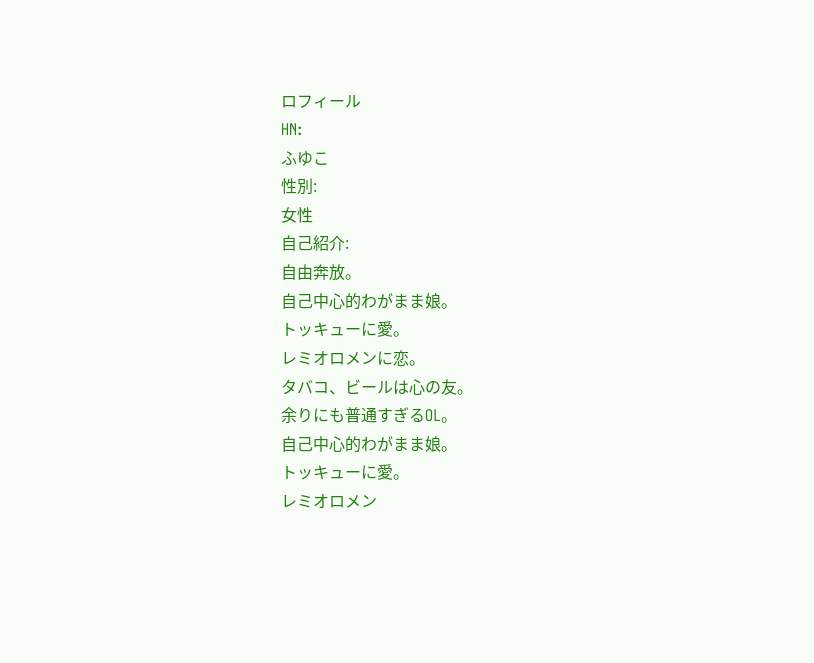ロフィール
HN:
ふゆこ
性別:
女性
自己紹介:
自由奔放。
自己中心的わがまま娘。
トッキューに愛。
レミオロメンに恋。
タバコ、ビールは心の友。
余りにも普通すぎるOL。
自己中心的わがまま娘。
トッキューに愛。
レミオロメン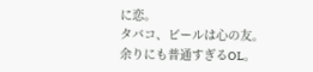に恋。
タバコ、ビールは心の友。
余りにも普通すぎるOL。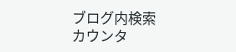ブログ内検索
カウンタ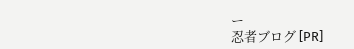ー
忍者ブログ [PR]